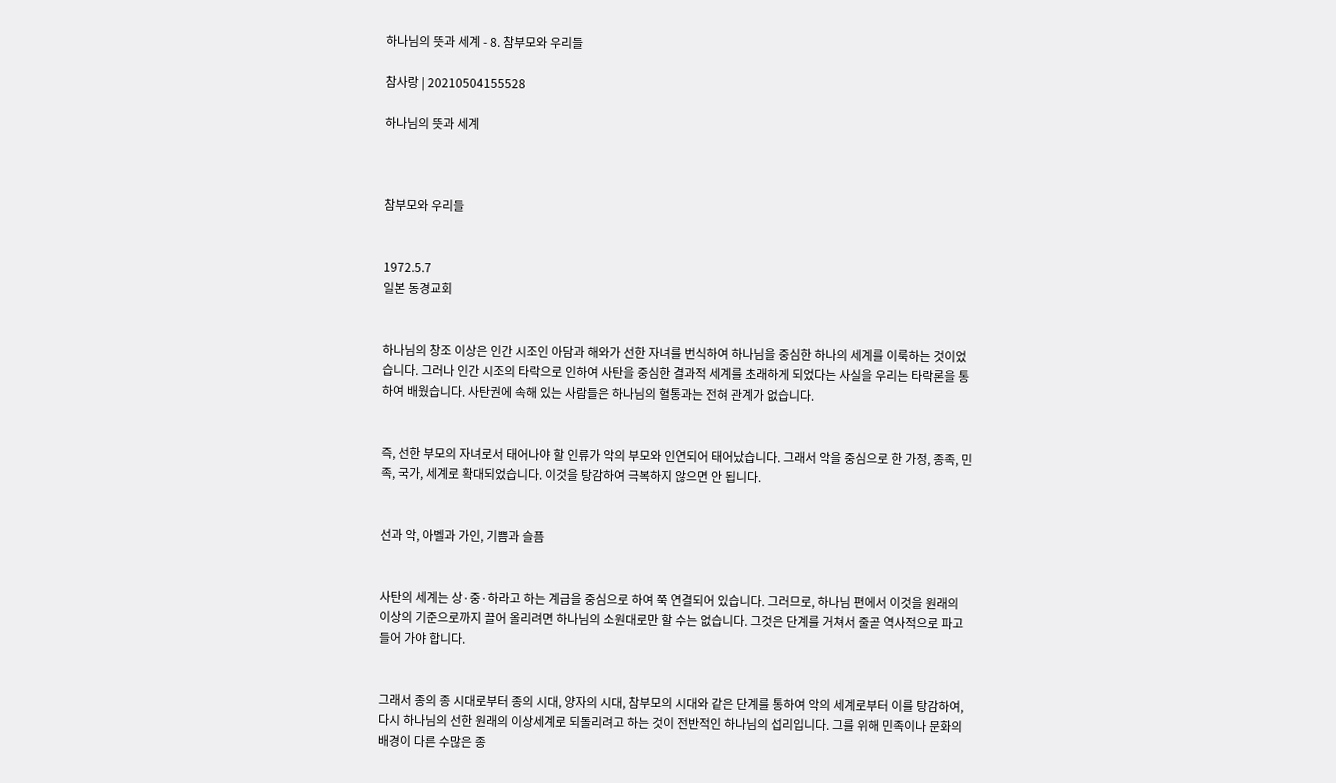하나님의 뜻과 세계 - 8. 참부모와 우리들

참사랑 | 20210504155528

하나님의 뜻과 세계



참부모와 우리들


1972.5.7
일본 동경교회


하나님의 창조 이상은 인간 시조인 아담과 해와가 선한 자녀를 번식하여 하나님을 중심한 하나의 세계를 이룩하는 것이었습니다. 그러나 인간 시조의 타락으로 인하여 사탄을 중심한 결과적 세계를 초래하게 되었다는 사실을 우리는 타락론을 통하여 배웠습니다. 사탄권에 속해 있는 사람들은 하나님의 혈통과는 전혀 관계가 없습니다.


즉, 선한 부모의 자녀로서 태어나야 할 인류가 악의 부모와 인연되어 태어났습니다. 그래서 악을 중심으로 한 가정, 종족, 민족, 국가, 세계로 확대되었습니다. 이것을 탕감하여 극복하지 않으면 안 됩니다.


선과 악, 아벨과 가인, 기쁨과 슬픔


사탄의 세계는 상·중·하라고 하는 계급을 중심으로 하여 쭉 연결되어 있습니다. 그러므로, 하나님 편에서 이것을 원래의 이상의 기준으로까지 끌어 올리려면 하나님의 소원대로만 할 수는 없습니다. 그것은 단계를 거쳐서 줄곧 역사적으로 파고들어 가야 합니다.


그래서 종의 종 시대로부터 종의 시대, 양자의 시대, 참부모의 시대와 같은 단계를 통하여 악의 세계로부터 이를 탕감하여, 다시 하나님의 선한 원래의 이상세계로 되돌리려고 하는 것이 전반적인 하나님의 섭리입니다. 그를 위해 민족이나 문화의 배경이 다른 수많은 종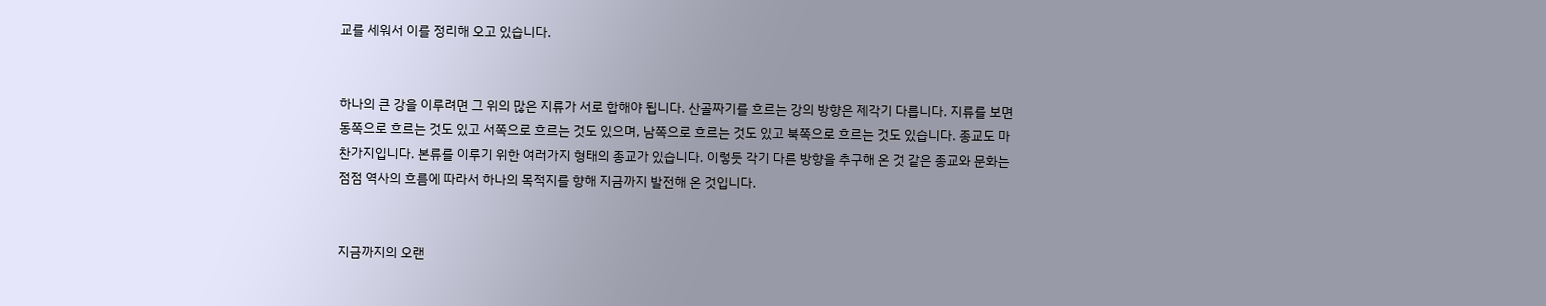교를 세워서 이를 정리해 오고 있습니다.


하나의 큰 강을 이루려면 그 위의 많은 지류가 서로 합해야 됩니다. 산골짜기를 흐르는 강의 방향은 제각기 다릅니다. 지류를 보면 동쪽으로 흐르는 것도 있고 서쪽으로 흐르는 것도 있으며, 남쪽으로 흐르는 것도 있고 북쪽으로 흐르는 것도 있습니다. 종교도 마찬가지입니다. 본류를 이루기 위한 여러가지 형태의 종교가 있습니다. 이렇듯 각기 다른 방향을 추구해 온 것 같은 종교와 문화는 점점 역사의 흐름에 따라서 하나의 목적지를 향해 지금까지 발전해 온 것입니다.


지금까지의 오랜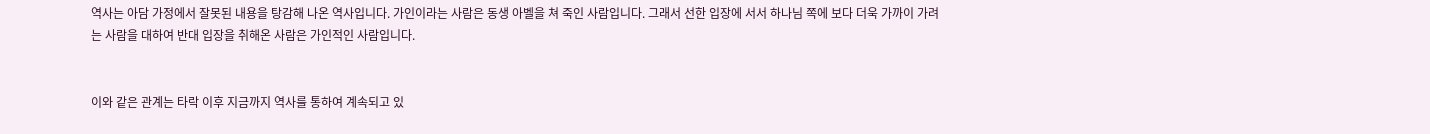역사는 아담 가정에서 잘못된 내용을 탕감해 나온 역사입니다. 가인이라는 사람은 동생 아벨을 쳐 죽인 사람입니다. 그래서 선한 입장에 서서 하나님 쪽에 보다 더욱 가까이 가려는 사람을 대하여 반대 입장을 취해온 사람은 가인적인 사람입니다.


이와 같은 관계는 타락 이후 지금까지 역사를 통하여 계속되고 있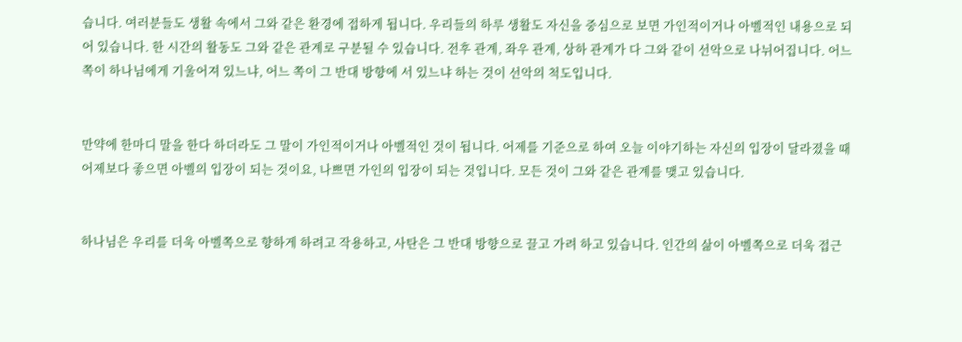습니다. 여러분들도 생활 속에서 그와 같은 환경에 접하게 됩니다. 우리들의 하루 생활도 자신을 중심으로 보면 가인적이거나 아벨적인 내용으로 되어 있습니다. 한 시간의 활동도 그와 같은 관계로 구분될 수 있습니다. 전후 관계, 좌우 관계, 상하 관계가 다 그와 같이 선악으로 나뉘어집니다. 어느 쪽이 하나님에게 기울어져 있느냐, 어느 쪽이 그 반대 방향에 서 있느냐 하는 것이 선악의 척도입니다.


만약에 한마디 말을 한다 하더라도 그 말이 가인적이거나 아벨적인 것이 됩니다. 어제를 기준으로 하여 오늘 이야기하는 자신의 입장이 달라졌을 때 어제보다 좋으면 아벨의 입장이 되는 것이요, 나쁘면 가인의 입장이 되는 것입니다. 모든 것이 그와 같은 관계를 맺고 있습니다.


하나님은 우리를 더욱 아벨쪽으로 향하게 하려고 작용하고, 사탄은 그 반대 방향으로 끌고 가려 하고 있습니다. 인간의 삶이 아벨쪽으로 더욱 접근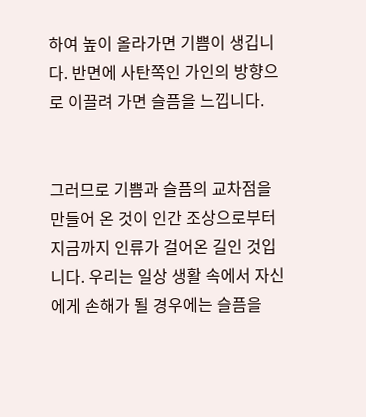하여 높이 올라가면 기쁨이 생깁니다. 반면에 사탄쪽인 가인의 방향으로 이끌려 가면 슬픔을 느낍니다.


그러므로 기쁨과 슬픔의 교차점을 만들어 온 것이 인간 조상으로부터 지금까지 인류가 걸어온 길인 것입니다. 우리는 일상 생활 속에서 자신에게 손해가 될 경우에는 슬픔을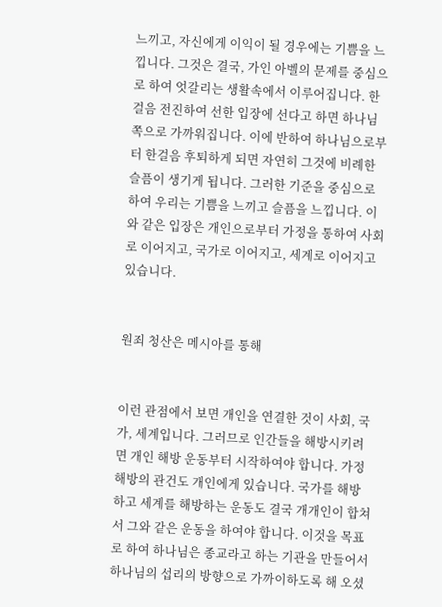느끼고, 자신에게 이익이 될 경우에는 기쁨을 느낍니다. 그것은 결국, 가인 아벨의 문제를 중심으로 하여 엇갈리는 생활속에서 이루어집니다. 한걸음 전진하여 선한 입장에 선다고 하면 하나님 쪽으로 가까워집니다. 이에 반하여 하나님으로부터 한걸음 후퇴하게 되면 자연히 그것에 비례한 슬픔이 생기게 됩니다. 그러한 기준을 중심으로 하여 우리는 기쁨을 느끼고 슬픔을 느낍니다. 이와 같은 입장은 개인으로부터 가정을 통하여 사회로 이어지고, 국가로 이어지고, 세계로 이어지고 있습니다.


원죄 청산은 메시아를 통해


이런 관점에서 보면 개인을 연결한 것이 사회, 국가, 세계입니다. 그러므로 인간들을 해방시키려면 개인 해방 운동부터 시작하여야 합니다. 가정 해방의 관건도 개인에게 있습니다. 국가를 해방하고 세계를 해방하는 운동도 결국 개개인이 합쳐서 그와 같은 운동을 하여야 합니다. 이것을 목표로 하여 하나님은 종교라고 하는 기관을 만들어서 하나님의 섭리의 방향으로 가까이하도록 해 오셨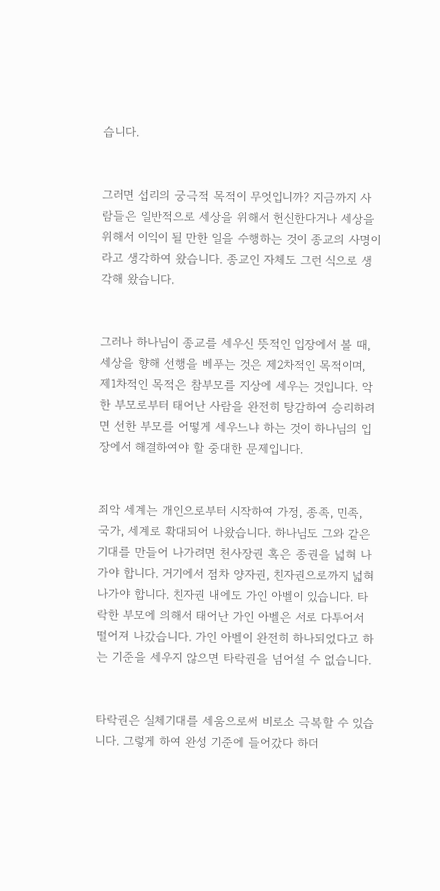습니다.


그러면 섭리의 궁극적 목적이 무엇입니까? 지금까지 사람들은 일반적으로 세상을 위해서 헌신한다거나 세상을 위해서 이익이 될 만한 일을 수행하는 것이 종교의 사명이라고 생각하여 왔습니다. 종교인 자체도 그런 식으로 생각해 왔습니다.


그러나 하나님이 종교를 세우신 뜻적인 입장에서 볼 때, 세상을 향해 선행을 베푸는 것은 제2차적인 목적이며, 제1차적인 목적은 참부모를 지상에 세우는 것입니다. 악한 부모로부터 태어난 사람을 완전히 탕감하여 승리하려면 선한 부모를 어떻게 세우느냐 하는 것이 하나님의 입장에서 해결하여야 할 중대한 문제입니다.


죄악 세계는 개인으로부터 시작하여 가정, 종족, 민족, 국가, 세계로 확대되어 나왔습니다. 하나님도 그와 같은 기대를 만들어 나가려면 천사장권 혹은 종권을 넓혀 나가야 합니다. 거기에서 점차 양자권, 친자권으로까지 넓혀나가야 합니다. 친자권 내에도 가인 아벨이 있습니다. 타락한 부모에 의해서 태어난 가인 아벨은 서로 다투어서 떨어져 나갔습니다. 가인 아벨이 완전히 하나되었다고 하는 기준을 세우지 않으면 타락권을 넘어설 수 없습니다.


타락권은 실체기대를 세움으로써 비로소 극복할 수 있습니다. 그렇게 하여 완성 기준에 들어갔다 하더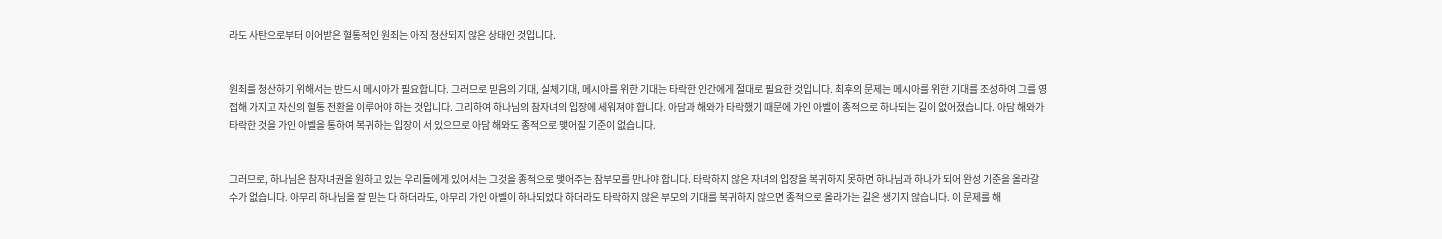라도 사탄으로부터 이어받은 혈통적인 원죄는 아직 청산되지 않은 상태인 것입니다.


원죄를 청산하기 위해서는 반드시 메시아가 필요합니다. 그러므로 믿음의 기대, 실체기대, 메시아를 위한 기대는 타락한 인간에게 절대로 필요한 것입니다. 최후의 문제는 메시아를 위한 기대를 조성하여 그를 영접해 가지고 자신의 혈통 전환을 이루어야 하는 것입니다. 그리하여 하나님의 참자녀의 입장에 세워져야 합니다. 아담과 해와가 타락했기 때문에 가인 아벨이 종적으로 하나되는 길이 없어졌습니다. 아담 해와가 타락한 것을 가인 아벨을 통하여 복귀하는 입장이 서 있으므로 아담 해와도 종적으로 맺어질 기준이 없습니다.


그러므로, 하나님은 참자녀권을 원하고 있는 우리들에게 있어서는 그것을 종적으로 맺어주는 참부모를 만나야 합니다. 타락하지 않은 자녀의 입장을 복귀하지 못하면 하나님과 하나가 되어 완성 기준을 올라갈 수가 없습니다. 아무리 하나님을 잘 믿는 다 하더라도, 아무리 가인 아벨이 하나되었다 하더라도 타락하지 않은 부모의 기대를 복귀하지 않으면 종적으로 올라가는 길은 생기지 않습니다. 이 문제를 해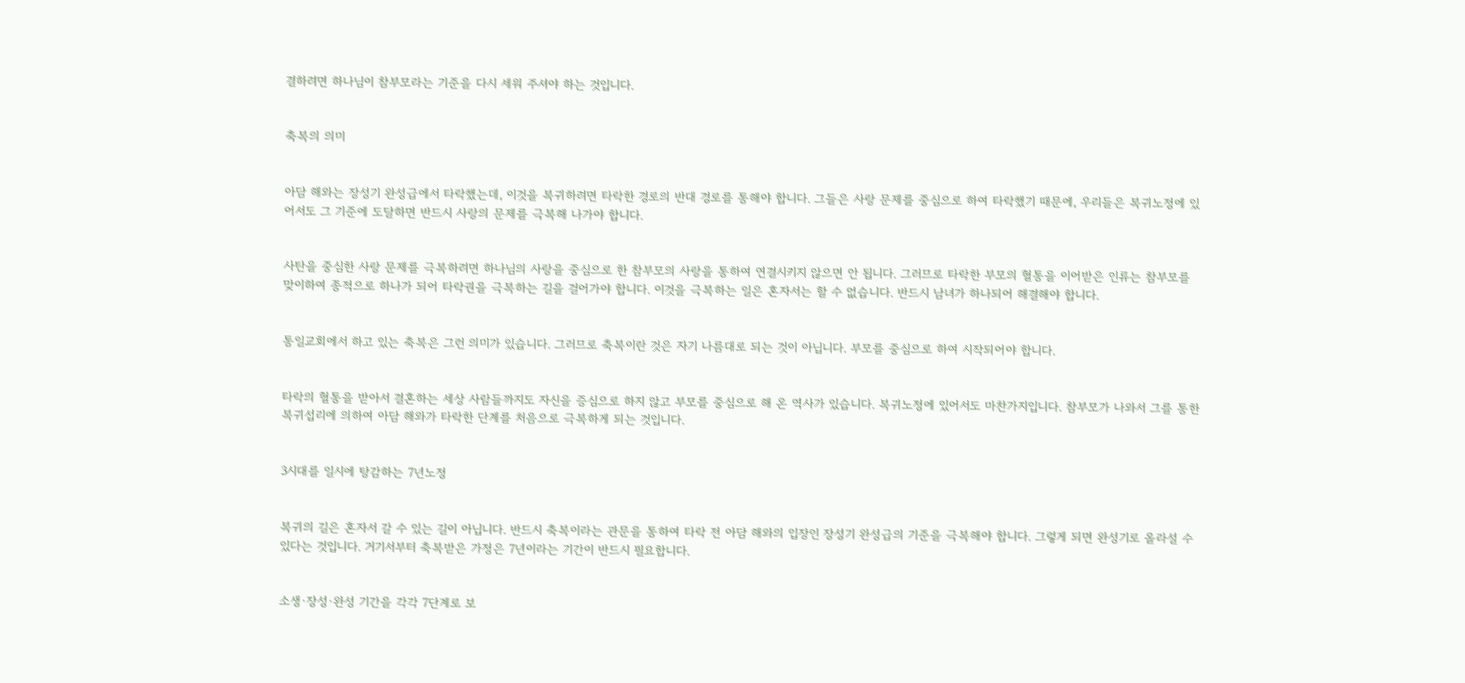결하려면 하나님이 참부모라는 기준을 다시 세워 주셔야 하는 것입니다.


축복의 의미


아담 해와는 장성기 완성급에서 타락했는데, 이것을 복귀하려면 타락한 경로의 반대 경로를 통해야 합니다. 그들은 사랑 문제를 중심으로 하여 타락했기 때문에, 우리들은 복귀노정에 있어서도 그 기준에 도달하면 반드시 사랑의 문제를 극복해 나가야 합니다.


사탄을 중심한 사랑 문제를 극복하려면 하나님의 사랑을 중심으로 한 참부모의 사랑을 통하여 연결시키지 않으면 안 됩니다. 그러므로 타락한 부모의 혈통을 이어받은 인류는 참부모를 맞이하여 종적으로 하나가 되어 타락권을 극복하는 길을 걸어가야 합니다. 이것을 극복하는 일은 혼자서는 할 수 없습니다. 반드시 남녀가 하나되어 해결해야 합니다.


통일교회에서 하고 있는 축복은 그런 의미가 있습니다. 그러므로 축복이란 것은 자기 나름대로 되는 것이 아닙니다. 부모를 중심으로 하여 시작되어야 합니다.


타락의 혈통을 받아서 결혼하는 세상 사람들까지도 자신을 증심으로 하지 않고 부모를 중심으로 해 온 역사가 있습니다. 복귀노정에 있어서도 마찬가지입니다. 참부모가 나와서 그를 통한 복귀섭리에 의하여 아담 해와가 타락한 단계를 처음으로 극복하게 되는 것입니다.


3시대를 일시에 탕감하는 7년노정


복귀의 길은 혼자서 갈 수 있는 길이 아닙니다. 반드시 축복이라는 관문을 통하여 타락 전 아담 해와의 입장인 장성기 완성급의 기준을 극복해야 합니다. 그렇게 되면 완성기로 올라설 수 있다는 것입니다. 거기서부터 축복받은 가정은 7년이라는 기간이 반드시 필요합니다.


소생·장성·완성 기간을 각각 7단계로 보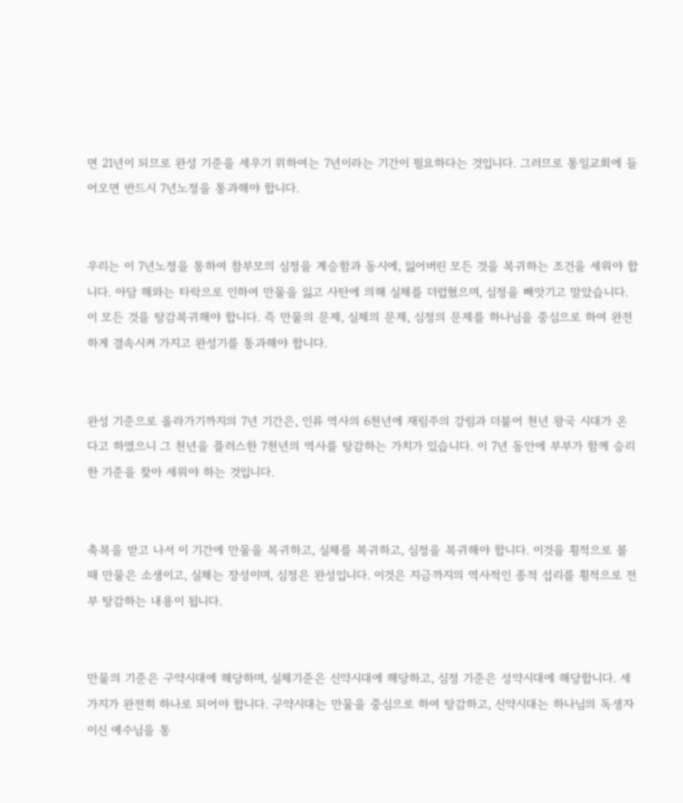면 21년이 되므로 완성 기준을 세우기 위하여는 7년이라는 기간이 필요하다는 것입니다. 그러므로 통일교회에 들어오면 반드시 7년노정을 통과해야 합니다.


우리는 이 7년노정을 통하여 참부모의 심정을 계승함과 동시에, 잃어버린 모든 것을 복귀하는 조건을 세워야 합니다. 아담 해와는 타락으로 인하여 만물을 잃고 사탄에 의해 실체를 더럽혔으며, 심정을 빼앗기고 말았습니다. 이 모든 것을 탕감복귀해야 합니다. 즉 만물의 문제, 실체의 문제, 심정의 문제를 하나님을 중심으로 하여 완전하게 결속시켜 가지고 완성기를 통과해야 합니다.


완성 기준으로 올라가기까지의 7년 기간은, 인류 역사의 6천년에 재림주의 강림과 더불어 천년 왕국 시대가 온다고 하였으니 그 천년을 플러스한 7천년의 역사를 탕감하는 가치가 있습니다. 이 7년 동안에 부부가 함께 승리한 기준을 찾아 세워야 하는 것입니다.


축복을 받고 나서 이 기간에 만물을 복귀하고, 실체를 복귀하고, 심정을 복귀해야 합니다. 이것을 횡적으로 볼 때 만물은 소생이고, 실체는 장성이며, 심정은 완성입니다. 이것은 지금까지의 역사적인 종적 섭리를 횡적으로 전부 탕감하는 내용이 됩니다.


만물의 기준은 구약시대에 해당하며, 실체기준은 신약시대에 해당하고, 심정 기준은 성약시대에 해당합니다. 세 가지가 완전히 하나로 되어야 합니다. 구약시대는 만물을 중심으로 하여 탕감하고, 신약시대는 하나님의 독생자이신 예수님을 통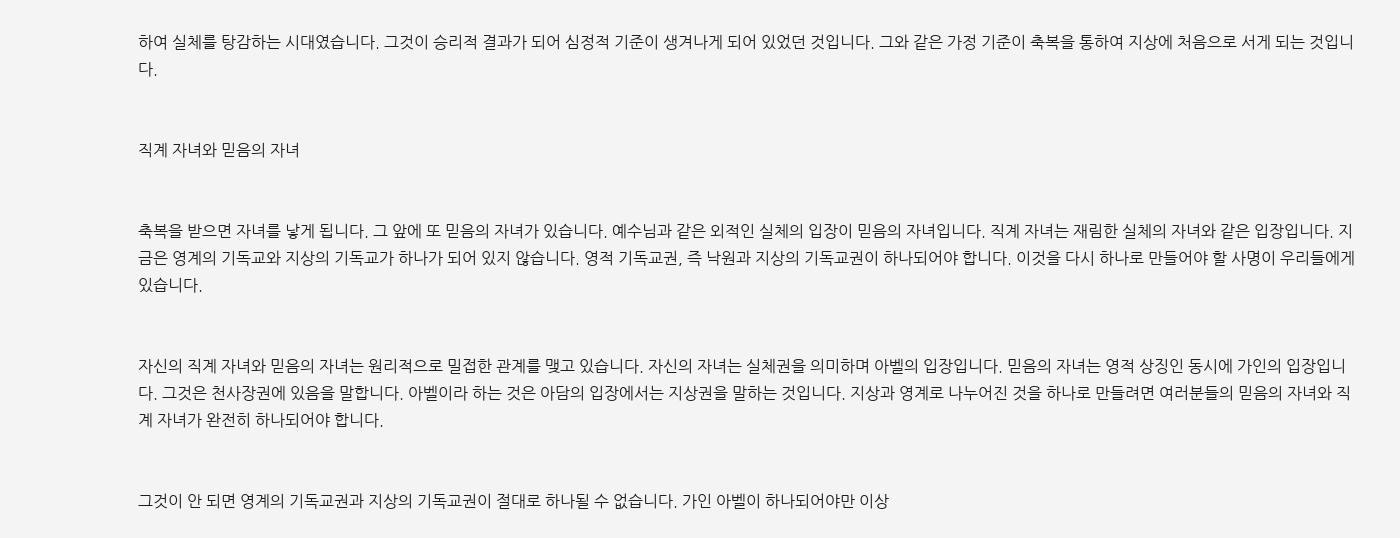하여 실체를 탕감하는 시대였습니다. 그것이 승리적 결과가 되어 심정적 기준이 생겨나게 되어 있었던 것입니다. 그와 같은 가정 기준이 축복을 통하여 지상에 처음으로 서게 되는 것입니다.


직계 자녀와 믿음의 자녀


축복을 받으면 자녀를 낳게 됩니다. 그 앞에 또 믿음의 자녀가 있습니다. 예수님과 같은 외적인 실체의 입장이 믿음의 자녀입니다. 직계 자녀는 재림한 실체의 자녀와 같은 입장입니다. 지금은 영계의 기독교와 지상의 기독교가 하나가 되어 있지 않습니다. 영적 기독교권, 즉 낙원과 지상의 기독교권이 하나되어야 합니다. 이것을 다시 하나로 만들어야 할 사명이 우리들에게 있습니다.


자신의 직계 자녀와 믿음의 자녀는 원리적으로 밀접한 관계를 맺고 있습니다. 자신의 자녀는 실체권을 의미하며 아벨의 입장입니다. 믿음의 자녀는 영적 상징인 동시에 가인의 입장입니다. 그것은 천사장권에 있음을 말합니다. 아벨이라 하는 것은 아담의 입장에서는 지상권을 말하는 것입니다. 지상과 영계로 나누어진 것을 하나로 만들려면 여러분들의 믿음의 자녀와 직계 자녀가 완전히 하나되어야 합니다.


그것이 안 되면 영계의 기독교권과 지상의 기독교권이 절대로 하나될 수 없습니다. 가인 아벨이 하나되어야만 이상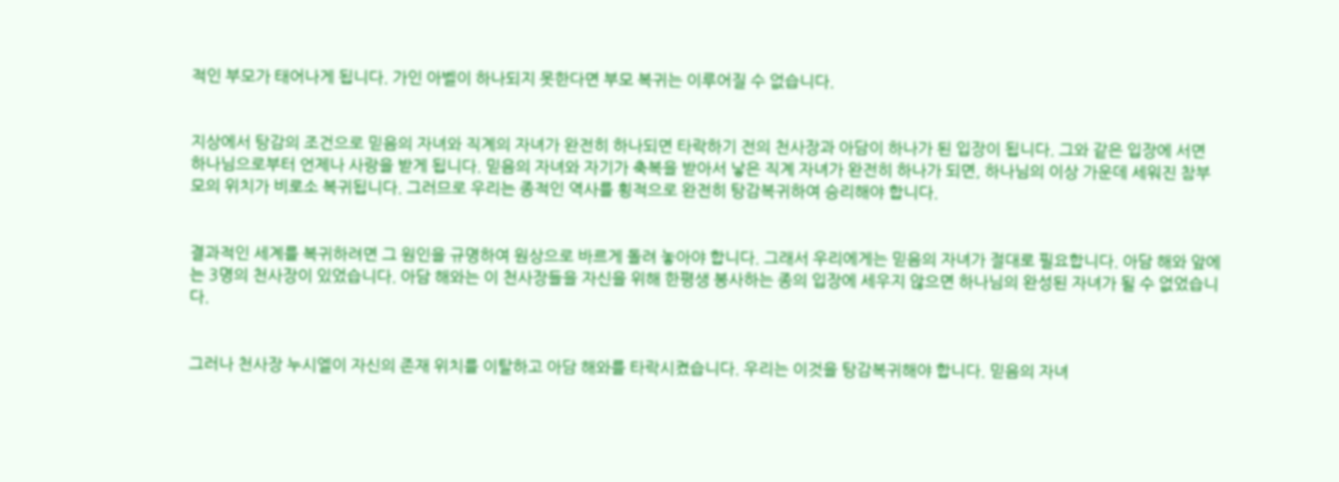적인 부모가 태어나게 됩니다. 가인 아벨이 하나되지 못한다면 부모 복귀는 이루어질 수 없습니다.


지상에서 탕감의 조건으로 믿음의 자녀와 직계의 자녀가 완전히 하나되면 타락하기 전의 천사장과 아담이 하나가 된 입장이 됩니다. 그와 같은 입장에 서면 하나님으로부터 언제나 사랑을 받게 됩니다. 믿음의 자녀와 자기가 축복을 받아서 낳은 직계 자녀가 완전히 하나가 되면, 하나님의 이상 가운데 세워진 참부모의 위치가 비로소 복귀됩니다. 그러므로 우리는 종적인 역사를 횡적으로 완전히 탕감복귀하여 승리해야 합니다.


결과적인 세계를 복귀하려면 그 원인을 규명하여 원상으로 바르게 돌려 놓아야 합니다. 그래서 우리에게는 믿음의 자녀가 절대로 필요합니다. 아담 해와 앞에는 3명의 천사장이 있었습니다. 아담 해와는 이 천사장들을 자신을 위해 한평생 봉사하는 종의 입장에 세우지 않으면 하나님의 완성된 자녀가 될 수 없었습니다.


그러나 천사장 누시엘이 자신의 존재 위치를 이탈하고 아담 해와를 타락시켰습니다. 우리는 이것을 탕감복귀해야 합니다. 믿음의 자녀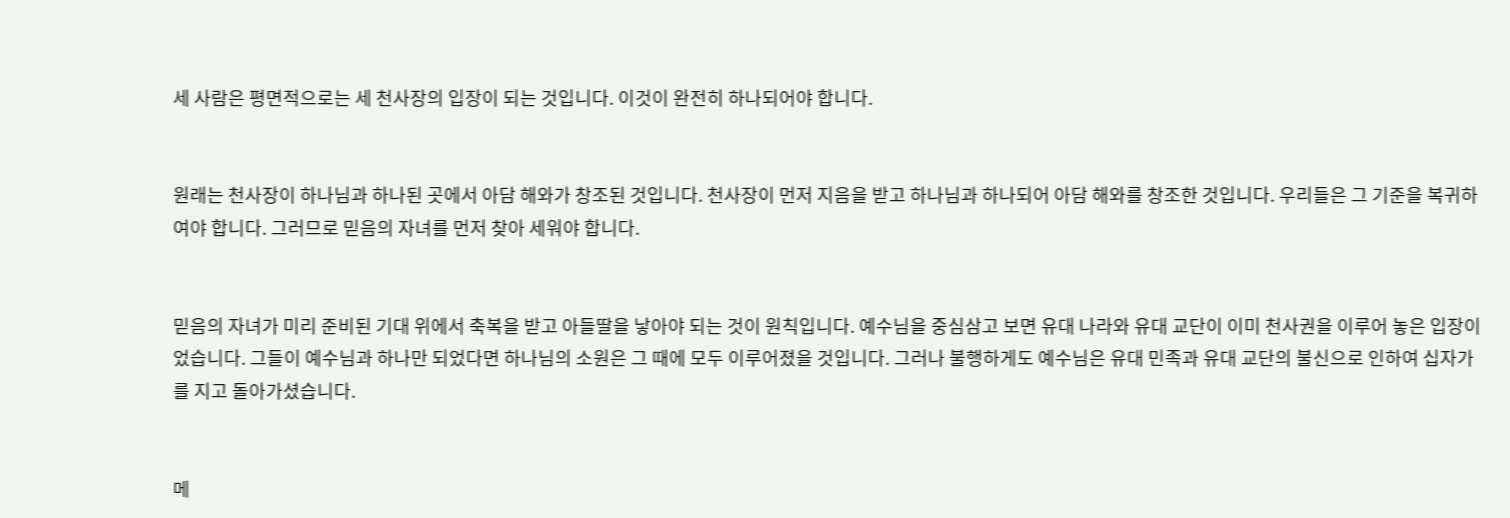세 사람은 평면적으로는 세 천사장의 입장이 되는 것입니다. 이것이 완전히 하나되어야 합니다.


원래는 천사장이 하나님과 하나된 곳에서 아담 해와가 창조된 것입니다. 천사장이 먼저 지음을 받고 하나님과 하나되어 아담 해와를 창조한 것입니다. 우리들은 그 기준을 복귀하여야 합니다. 그러므로 믿음의 자녀를 먼저 찾아 세워야 합니다.


믿음의 자녀가 미리 준비된 기대 위에서 축복을 받고 아들딸을 낳아야 되는 것이 원칙입니다. 예수님을 중심삼고 보면 유대 나라와 유대 교단이 이미 천사권을 이루어 놓은 입장이었습니다. 그들이 예수님과 하나만 되었다면 하나님의 소원은 그 때에 모두 이루어졌을 것입니다. 그러나 불행하게도 예수님은 유대 민족과 유대 교단의 불신으로 인하여 십자가를 지고 돌아가셨습니다.


메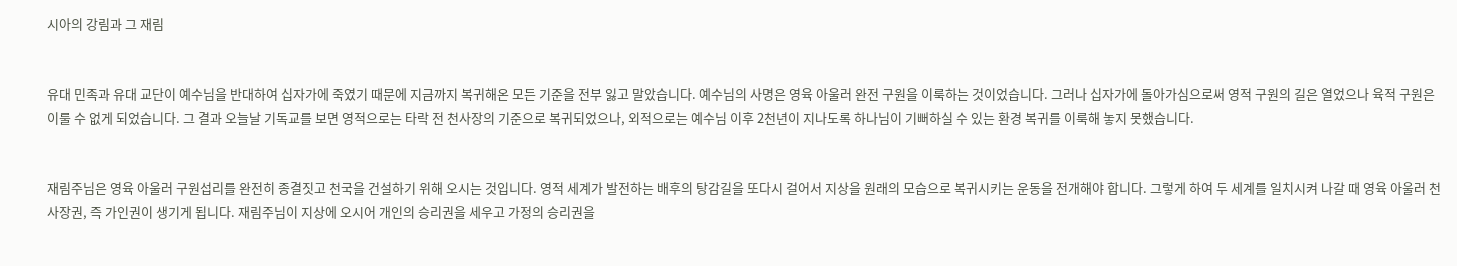시아의 강림과 그 재림


유대 민족과 유대 교단이 예수님을 반대하여 십자가에 죽였기 때문에 지금까지 복귀해온 모든 기준을 전부 잃고 말았습니다. 예수님의 사명은 영육 아울러 완전 구원을 이룩하는 것이었습니다. 그러나 십자가에 돌아가심으로써 영적 구원의 길은 열었으나 육적 구원은 이룰 수 없게 되었습니다. 그 결과 오늘날 기독교를 보면 영적으로는 타락 전 천사장의 기준으로 복귀되었으나, 외적으로는 예수님 이후 2천년이 지나도록 하나님이 기뻐하실 수 있는 환경 복귀를 이룩해 놓지 못했습니다.


재림주님은 영육 아울러 구원섭리를 완전히 종결짓고 천국을 건설하기 위해 오시는 것입니다. 영적 세계가 발전하는 배후의 탕감길을 또다시 걸어서 지상을 원래의 모습으로 복귀시키는 운동을 전개해야 합니다. 그렇게 하여 두 세계를 일치시켜 나갈 때 영육 아울러 천사장권, 즉 가인권이 생기게 됩니다. 재림주님이 지상에 오시어 개인의 승리권을 세우고 가정의 승리권을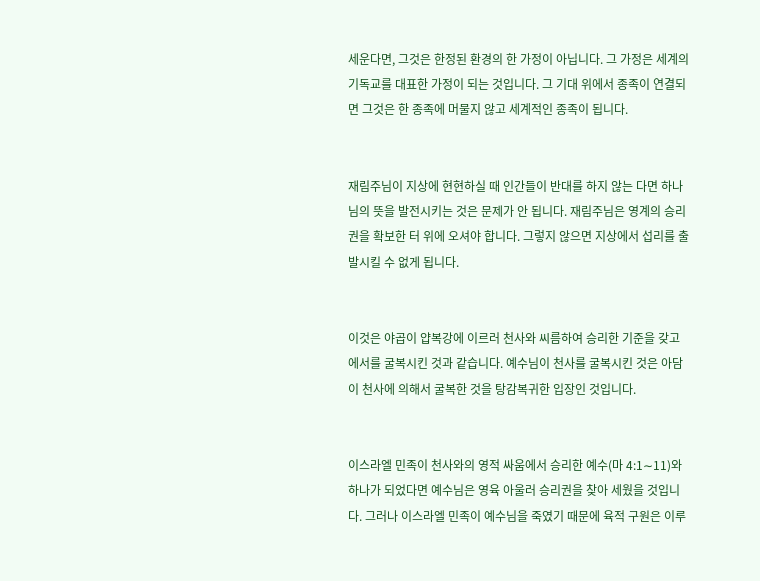세운다면, 그것은 한정된 환경의 한 가정이 아닙니다. 그 가정은 세계의 기독교를 대표한 가정이 되는 것입니다. 그 기대 위에서 종족이 연결되면 그것은 한 종족에 머물지 않고 세계적인 종족이 됩니다.


재림주님이 지상에 현현하실 때 인간들이 반대를 하지 않는 다면 하나님의 뜻을 발전시키는 것은 문제가 안 됩니다. 재림주님은 영계의 승리권을 확보한 터 위에 오셔야 합니다. 그렇지 않으면 지상에서 섭리를 출발시킬 수 없게 됩니다.


이것은 야곱이 얍복강에 이르러 천사와 씨름하여 승리한 기준을 갖고 에서를 굴복시킨 것과 같습니다. 예수님이 천사를 굴복시킨 것은 아담이 천사에 의해서 굴복한 것을 탕감복귀한 입장인 것입니다.


이스라엘 민족이 천사와의 영적 싸움에서 승리한 예수(마 4:1∼11)와 하나가 되었다면 예수님은 영육 아울러 승리권을 찾아 세웠을 것입니다. 그러나 이스라엘 민족이 예수님을 죽였기 때문에 육적 구원은 이루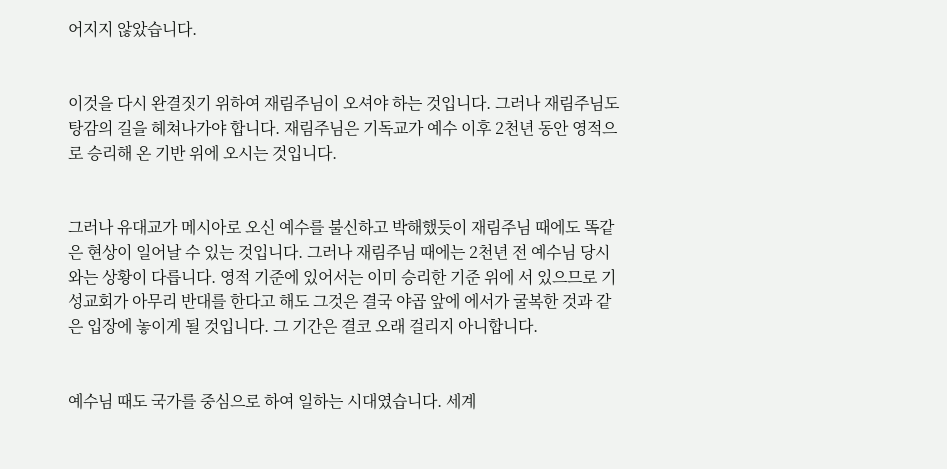어지지 않았습니다.


이것을 다시 완결짓기 위하여 재림주님이 오셔야 하는 것입니다. 그러나 재림주님도 탕감의 길을 헤쳐나가야 합니다. 재림주님은 기독교가 예수 이후 2천년 동안 영적으로 승리해 온 기반 위에 오시는 것입니다.


그러나 유대교가 메시아로 오신 예수를 불신하고 박해했듯이 재림주님 때에도 똑같은 현상이 일어날 수 있는 것입니다. 그러나 재림주님 때에는 2천년 전 예수님 당시와는 상황이 다릅니다. 영적 기준에 있어서는 이미 승리한 기준 위에 서 있으므로 기성교회가 아무리 반대를 한다고 해도 그것은 결국 야곱 앞에 에서가 굴복한 것과 같은 입장에 놓이게 될 것입니다. 그 기간은 결코 오래 걸리지 아니합니다.


예수님 때도 국가를 중심으로 하여 일하는 시대였습니다. 세계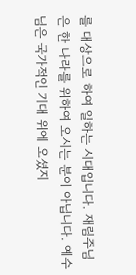를 대상으로 하여 일하는 시대입니다. 재림주님은 한 나라를 위하여 오시는 분이 아닙니다. 예수님은 국가적인 기대 위에 오셨지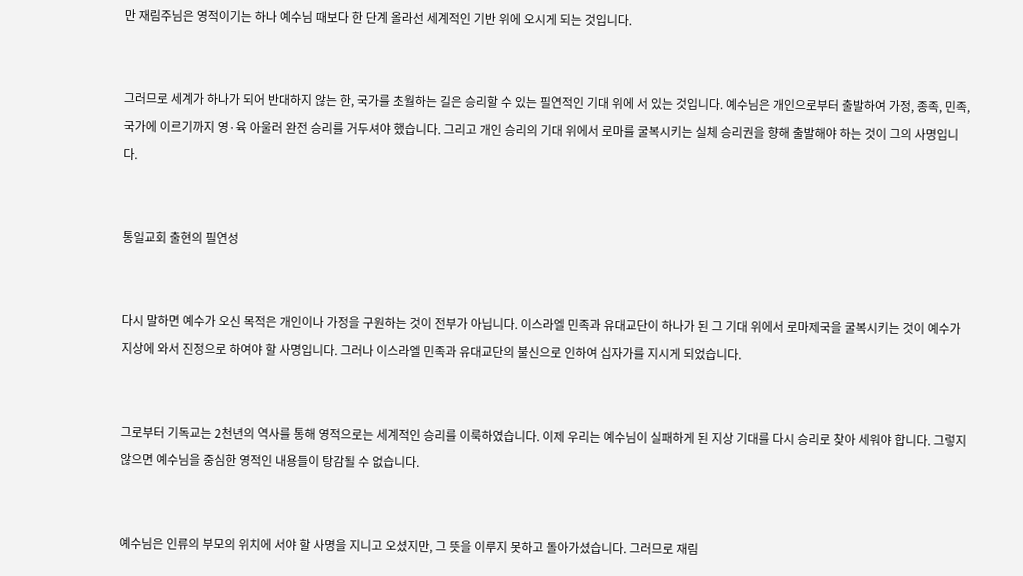만 재림주님은 영적이기는 하나 예수님 때보다 한 단계 올라선 세계적인 기반 위에 오시게 되는 것입니다.


그러므로 세계가 하나가 되어 반대하지 않는 한, 국가를 초월하는 길은 승리할 수 있는 필연적인 기대 위에 서 있는 것입니다. 예수님은 개인으로부터 출발하여 가정, 종족, 민족, 국가에 이르기까지 영·육 아울러 완전 승리를 거두셔야 했습니다. 그리고 개인 승리의 기대 위에서 로마를 굴복시키는 실체 승리권을 향해 출발해야 하는 것이 그의 사명입니다.


통일교회 출현의 필연성


다시 말하면 예수가 오신 목적은 개인이나 가정을 구원하는 것이 전부가 아닙니다. 이스라엘 민족과 유대교단이 하나가 된 그 기대 위에서 로마제국을 굴복시키는 것이 예수가 지상에 와서 진정으로 하여야 할 사명입니다. 그러나 이스라엘 민족과 유대교단의 불신으로 인하여 십자가를 지시게 되었습니다.


그로부터 기독교는 2천년의 역사를 통해 영적으로는 세계적인 승리를 이룩하였습니다. 이제 우리는 예수님이 실패하게 된 지상 기대를 다시 승리로 찾아 세워야 합니다. 그렇지 않으면 예수님을 중심한 영적인 내용들이 탕감될 수 없습니다.


예수님은 인류의 부모의 위치에 서야 할 사명을 지니고 오셨지만, 그 뜻을 이루지 못하고 돌아가셨습니다. 그러므로 재림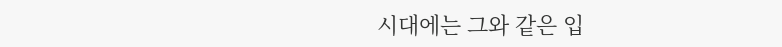시대에는 그와 같은 입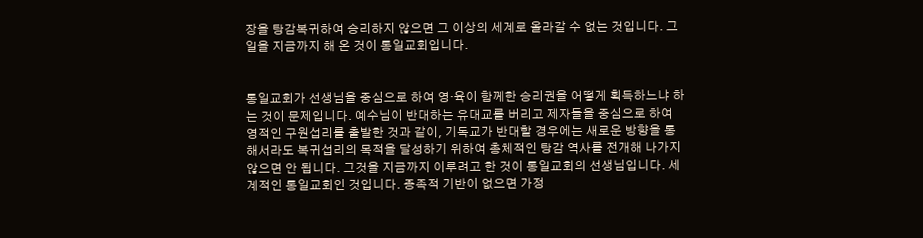장을 탕감복귀하여 승리하지 않으면 그 이상의 세계로 올라갈 수 없는 것입니다. 그 일을 지금까지 해 온 것이 통일교회입니다.


통일교회가 선생님을 중심으로 하여 영·육이 함께한 승리권을 어떻게 획득하느냐 하는 것이 문제입니다. 예수님이 반대하는 유대교를 버리고 제자들을 중심으로 하여 영적인 구원섭리를 출발한 것과 같이, 기독교가 반대할 경우에는 새로운 방향을 통해서라도 복귀섭리의 목적을 달성하기 위하여 총체적인 탕감 역사를 전개해 나가지 않으면 안 됩니다. 그것을 지금까지 이루려고 한 것이 통일교회의 선생님입니다. 세계적인 통일교회인 것입니다. 종족적 기반이 없으면 가정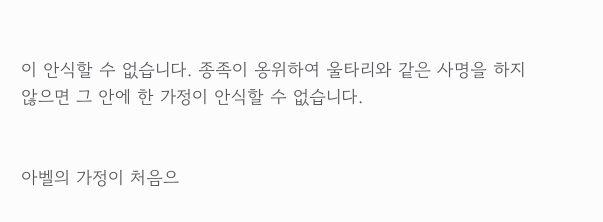이 안식할 수 없습니다. 종족이 옹위하여 울타리와 같은 사명을 하지 않으면 그 안에 한 가정이 안식할 수 없습니다.


아벨의 가정이 처음으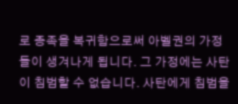로 종족을 복귀함으로써 아벨권의 가정들이 생겨나게 됩니다. 그 가정에는 사탄이 침범할 수 없습니다. 사탄에게 침범을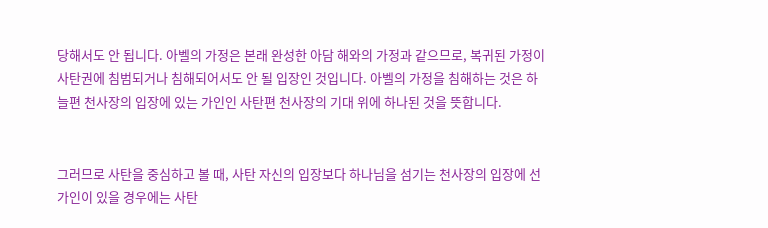당해서도 안 됩니다. 아벨의 가정은 본래 완성한 아담 해와의 가정과 같으므로, 복귀된 가정이 사탄권에 침범되거나 침해되어서도 안 될 입장인 것입니다. 아벨의 가정을 침해하는 것은 하늘편 천사장의 입장에 있는 가인인 사탄편 천사장의 기대 위에 하나된 것을 뜻합니다.


그러므로 사탄을 중심하고 볼 때, 사탄 자신의 입장보다 하나님을 섬기는 천사장의 입장에 선 가인이 있을 경우에는 사탄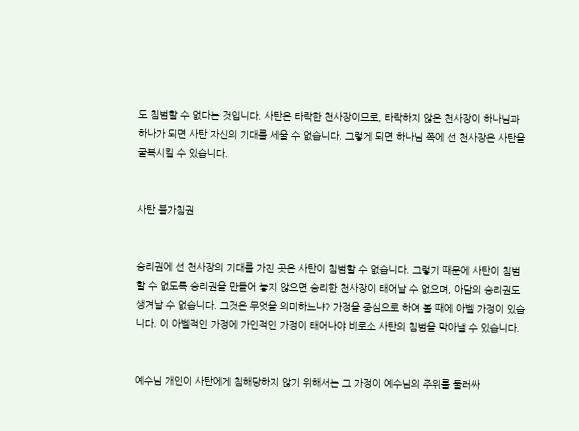도 침범할 수 없다는 것입니다. 사탄은 타락한 천사장이므로, 타락하지 않은 천사장이 하나님과 하나가 되면 사탄 자신의 기대를 세울 수 없습니다. 그렇게 되면 하나님 쪽에 선 천사장은 사탄을 굴복시킬 수 있습니다.


사탄 불가침권


승리권에 선 천사장의 기대를 가진 곳은 사탄이 침범할 수 없습니다. 그렇기 때문에 사탄이 침범할 수 없도록 승리권을 만들어 놓지 않으면 승리한 천사장이 태어날 수 없으며, 아담의 승리권도 생겨날 수 없습니다. 그것은 무엇을 의미하느냐? 가정을 중심으로 하여 볼 때에 아벨 가정이 있습니다. 이 아벨적인 가정에 가인적인 가정이 태어나야 비로소 사탄의 침범을 막아낼 수 있습니다.


예수님 개인이 사탄에게 침해당하지 않기 위해서는 그 가정이 예수님의 주위를 둘러싸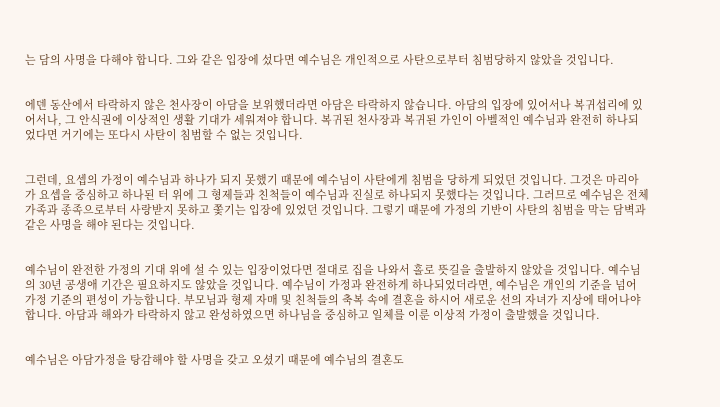는 담의 사명을 다해야 합니다. 그와 같은 입장에 섰다면 예수님은 개인적으로 사탄으로부터 침범당하지 않았을 것입니다.


에덴 동산에서 타락하지 않은 천사장이 아담을 보위했더라면 아담은 타락하지 않습니다. 아담의 입장에 있어서나 복귀섭리에 있어서나, 그 안식권에 이상적인 생활 기대가 세워져야 합니다. 복귀된 천사장과 복귀된 가인이 아벨적인 예수님과 완전히 하나되었다면 거기에는 또다시 사탄이 침범할 수 없는 것입니다.


그런데, 요셉의 가정이 예수님과 하나가 되지 못했기 때문에 예수님이 사탄에게 침범을 당하게 되었던 것입니다. 그것은 마리아가 요셉을 중심하고 하나된 터 위에 그 형제들과 친척들이 예수님과 진실로 하나되지 못했다는 것입니다. 그러므로 예수님은 전체 가족과 종족으로부터 사랑받지 못하고 쫓기는 입장에 있었던 것입니다. 그렇기 때문에 가정의 기반이 사탄의 침범을 막는 담벽과 같은 사명을 해야 된다는 것입니다.


예수님이 완전한 가정의 기대 위에 설 수 있는 입장이었다면 절대로 집을 나와서 홀로 뜻길을 출발하지 않았을 것입니다. 예수님의 30년 공생애 기간은 필요하지도 않았을 것입니다. 예수님이 가정과 완전하게 하나되었더라면, 예수님은 개인의 기준을 넘어 가정 기준의 편성이 가능합니다. 부모님과 형제 자매 및 친척들의 축복 속에 결혼을 하시어 새로운 선의 자녀가 지상에 태어나야 합니다. 아담과 해와가 타락하지 않고 완성하였으면 하나님을 중심하고 일체를 이룬 이상적 가정이 출발했을 것입니다.


예수님은 아담가정을 탕감해야 할 사명을 갖고 오셨기 때문에 예수님의 결혼도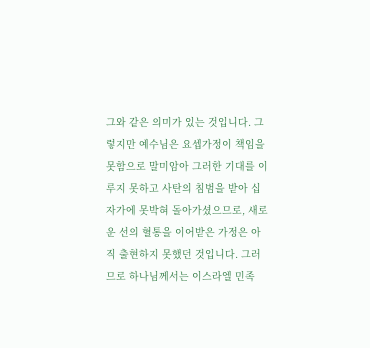그와 같은 의미가 있는 것입니다. 그렇지만 예수님은 요셉가정이 책임을 못함으로 말미암아 그러한 기대를 이루지 못하고 사탄의 침범을 받아 십자가에 못박혀 돌아가셨으므로, 새로운 선의 혈통을 이어받은 가정은 아직 출현하지 못했던 것입니다. 그러므로 하나님께서는 이스라엘 민족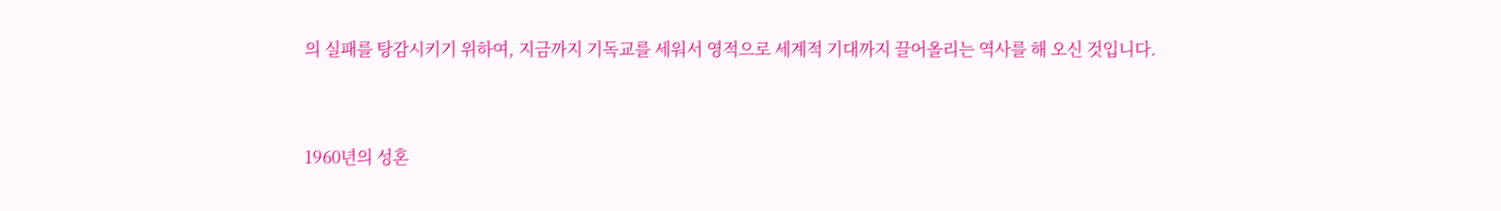의 실패를 탕감시키기 위하여, 지금까지 기독교를 세워서 영적으로 세계적 기대까지 끌어올리는 역사를 해 오신 것입니다.


1960년의 성혼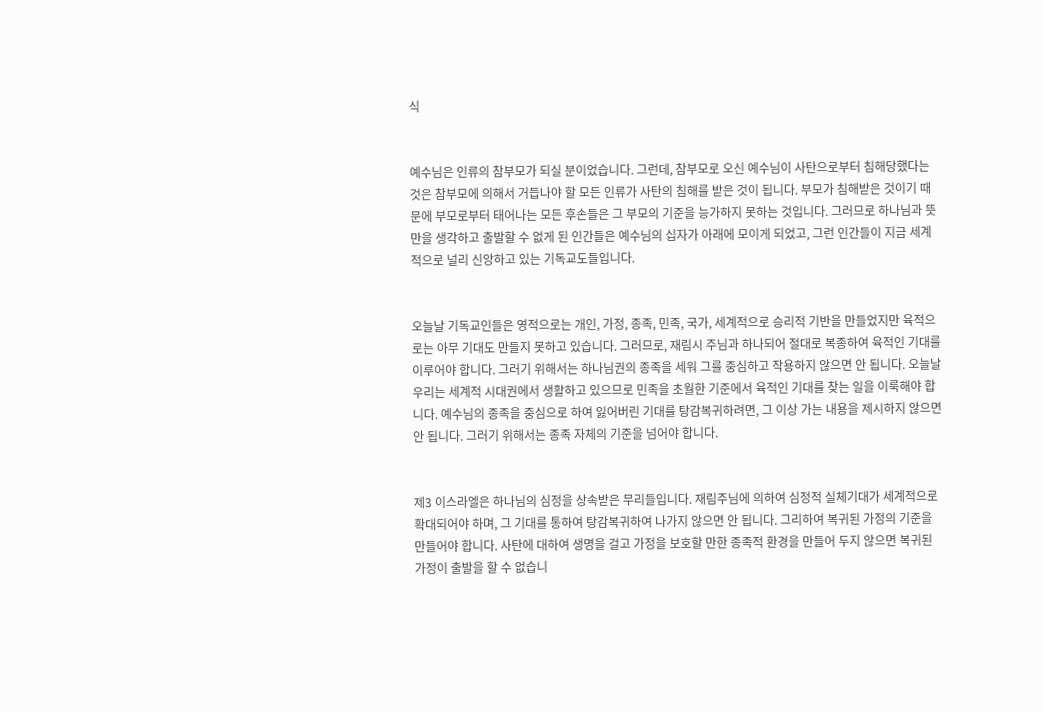식


예수님은 인류의 참부모가 되실 분이었습니다. 그런데, 참부모로 오신 예수님이 사탄으로부터 침해당했다는 것은 참부모에 의해서 거듭나야 할 모든 인류가 사탄의 침해를 받은 것이 됩니다. 부모가 침해받은 것이기 때문에 부모로부터 태어나는 모든 후손들은 그 부모의 기준을 능가하지 못하는 것입니다. 그러므로 하나님과 뜻만을 생각하고 출발할 수 없게 된 인간들은 예수님의 십자가 아래에 모이게 되었고, 그런 인간들이 지금 세계적으로 널리 신앙하고 있는 기독교도들입니다.


오늘날 기독교인들은 영적으로는 개인, 가정, 종족, 민족, 국가, 세계적으로 승리적 기반을 만들었지만 육적으로는 아무 기대도 만들지 못하고 있습니다. 그러므로, 재림시 주님과 하나되어 절대로 복종하여 육적인 기대를 이루어야 합니다. 그러기 위해서는 하나님권의 종족을 세워 그를 중심하고 작용하지 않으면 안 됩니다. 오늘날 우리는 세계적 시대권에서 생활하고 있으므로 민족을 초월한 기준에서 육적인 기대를 찾는 일을 이룩해야 합니다. 예수님의 종족을 중심으로 하여 잃어버린 기대를 탕감복귀하려면, 그 이상 가는 내용을 제시하지 않으면 안 됩니다. 그러기 위해서는 종족 자체의 기준을 넘어야 합니다.


제3 이스라엘은 하나님의 심정을 상속받은 무리들입니다. 재림주님에 의하여 심정적 실체기대가 세계적으로 확대되어야 하며, 그 기대를 통하여 탕감복귀하여 나가지 않으면 안 됩니다. 그리하여 복귀된 가정의 기준을 만들어야 합니다. 사탄에 대하여 생명을 걸고 가정을 보호할 만한 종족적 환경을 만들어 두지 않으면 복귀된 가정이 출발을 할 수 없습니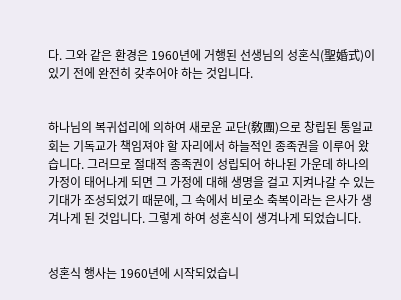다. 그와 같은 환경은 1960년에 거행된 선생님의 성혼식(聖婚式)이 있기 전에 완전히 갖추어야 하는 것입니다.


하나님의 복귀섭리에 의하여 새로운 교단(敎團)으로 창립된 통일교회는 기독교가 책임져야 할 자리에서 하늘적인 종족권을 이루어 왔습니다. 그러므로 절대적 종족권이 성립되어 하나된 가운데 하나의 가정이 태어나게 되면 그 가정에 대해 생명을 걸고 지켜나갈 수 있는 기대가 조성되었기 때문에, 그 속에서 비로소 축복이라는 은사가 생겨나게 된 것입니다. 그렇게 하여 성혼식이 생겨나게 되었습니다.


성혼식 행사는 1960년에 시작되었습니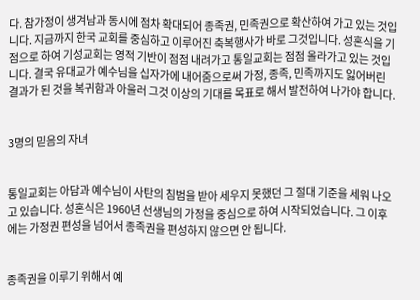다. 참가정이 생겨남과 동시에 점차 확대되어 종족권, 민족권으로 확산하여 가고 있는 것입니다. 지금까지 한국 교회를 중심하고 이루어진 축복행사가 바로 그것입니다. 성혼식을 기점으로 하여 기성교회는 영적 기반이 점점 내려가고 통일교회는 점점 올라가고 있는 것입니다. 결국 유대교가 예수님을 십자가에 내어줌으로써 가정, 종족, 민족까지도 잃어버린 결과가 된 것을 복귀함과 아울러 그것 이상의 기대를 목표로 해서 발전하여 나가야 합니다.


3명의 믿음의 자녀


통일교회는 아담과 예수님이 사탄의 침범을 받아 세우지 못했던 그 절대 기준을 세워 나오고 있습니다. 성혼식은 1960년 선생님의 가정을 중심으로 하여 시작되었습니다. 그 이후에는 가정권 편성을 넘어서 종족권을 편성하지 않으면 안 됩니다.


종족권을 이루기 위해서 예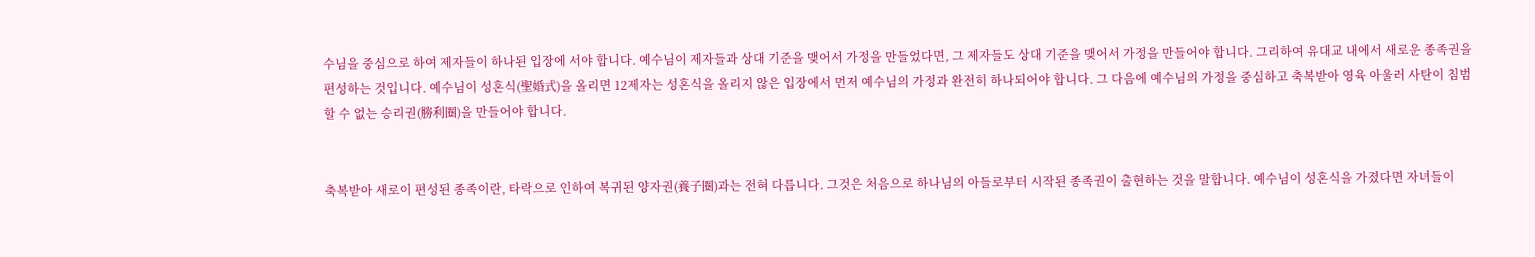수님을 중심으로 하여 제자들이 하나된 입장에 서야 합니다. 예수님이 제자들과 상대 기준을 맺어서 가정을 만들었다면, 그 제자들도 상대 기준을 맺어서 가정을 만들어야 합니다. 그리하여 유대교 내에서 새로운 종족권을 편성하는 것입니다. 예수님이 성혼식(聖婚式)을 올리면 12제자는 성혼식을 올리지 않은 입장에서 먼저 예수님의 가정과 완전히 하나되어야 합니다. 그 다음에 예수님의 가정을 중심하고 축복받아 영육 아울러 사탄이 침범할 수 없는 승리권(勝利圈)을 만들어야 합니다.


축복받아 새로이 편성된 종족이란, 타락으로 인하여 복귀된 양자권(養子圈)과는 전혀 다릅니다. 그것은 처음으로 하나님의 아들로부터 시작된 종족권이 출현하는 것을 말합니다. 예수님이 성혼식을 가졌다면 자녀들이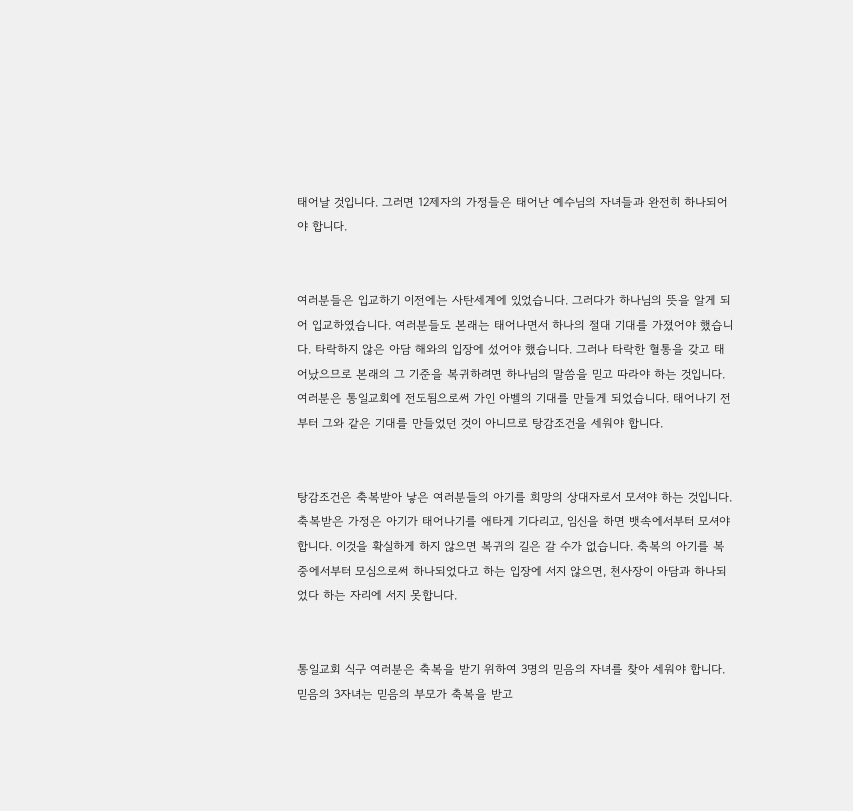태어날 것입니다. 그러면 12제자의 가정들은 태어난 예수님의 자녀들과 완전히 하나되어야 합니다.


여러분들은 입교하기 이전에는 사탄세계에 있었습니다. 그러다가 하나님의 뜻을 알게 되어 입교하였습니다. 여러분들도 본래는 태어나면서 하나의 절대 기대를 가졌어야 했습니다. 타락하지 않은 아담 해와의 입장에 섰어야 했습니다. 그러나 타락한 혈통을 갖고 태어났으므로 본래의 그 기준을 복귀하려면 하나님의 말씀을 믿고 따라야 하는 것입니다. 여러분은 통일교회에 전도됨으로써 가인 아벨의 기대를 만들게 되었습니다. 태어나기 전부터 그와 같은 기대를 만들었던 것이 아니므로 탕감조건을 세워야 합니다.


탕감조건은 축복받아 낳은 여러분들의 아기를 희망의 상대자로서 모셔야 하는 것입니다. 축복받은 가정은 아기가 태어나기를 애타게 기다리고, 임신을 하면 뱃속에서부터 모셔야 합니다. 이것을 확실하게 하지 않으면 복귀의 길은 갈 수가 없습니다. 축복의 아기를 복중에서부터 모심으로써 하나되었다고 하는 입장에 서지 않으면, 천사장이 아담과 하나되었다 하는 자리에 서지 못합니다.


통일교회 식구 여러분은 축복을 받기 위하여 3명의 믿음의 자녀를 찾아 세워야 합니다. 믿음의 3자녀는 믿음의 부모가 축복을 받고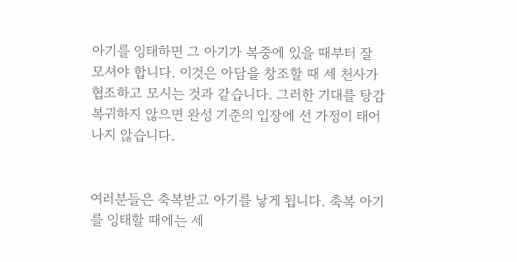아기를 잉태하면 그 아기가 복중에 있을 때부터 잘 모셔야 합니다. 이것은 아담을 창조할 때 세 천사가 협조하고 모시는 것과 같습니다. 그러한 기대를 탕감복귀하지 않으면 완성 기준의 입장에 선 가정이 태어나지 않습니다.


여러분들은 축복받고 아기를 낳게 됩니다. 축복 아기를 잉태할 때에는 세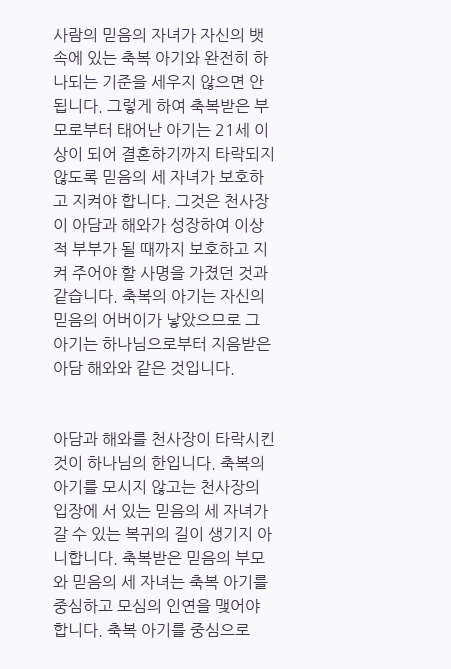사람의 믿음의 자녀가 자신의 뱃속에 있는 축복 아기와 완전히 하나되는 기준을 세우지 않으면 안 됩니다. 그렇게 하여 축복받은 부모로부터 태어난 아기는 21세 이상이 되어 결혼하기까지 타락되지 않도록 믿음의 세 자녀가 보호하고 지켜야 합니다. 그것은 천사장이 아담과 해와가 성장하여 이상적 부부가 될 때까지 보호하고 지켜 주어야 할 사명을 가졌던 것과 같습니다. 축복의 아기는 자신의 믿음의 어버이가 낳았으므로 그 아기는 하나님으로부터 지음받은 아담 해와와 같은 것입니다.


아담과 해와를 천사장이 타락시킨 것이 하나님의 한입니다. 축복의 아기를 모시지 않고는 천사장의 입장에 서 있는 믿음의 세 자녀가 갈 수 있는 복귀의 길이 생기지 아니합니다. 축복받은 믿음의 부모와 믿음의 세 자녀는 축복 아기를 중심하고 모심의 인연을 맺어야 합니다. 축복 아기를 중심으로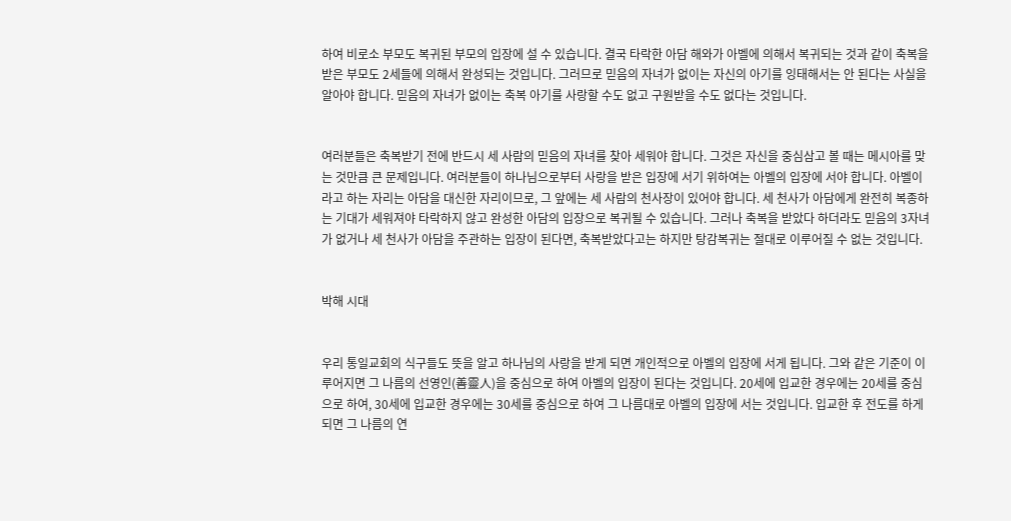하여 비로소 부모도 복귀된 부모의 입장에 설 수 있습니다. 결국 타락한 아담 해와가 아벨에 의해서 복귀되는 것과 같이 축복을 받은 부모도 2세들에 의해서 완성되는 것입니다. 그러므로 믿음의 자녀가 없이는 자신의 아기를 잉태해서는 안 된다는 사실을 알아야 합니다. 믿음의 자녀가 없이는 축복 아기를 사랑할 수도 없고 구원받을 수도 없다는 것입니다.


여러분들은 축복받기 전에 반드시 세 사람의 믿음의 자녀를 찾아 세워야 합니다. 그것은 자신을 중심삼고 볼 때는 메시아를 맞는 것만큼 큰 문제입니다. 여러분들이 하나님으로부터 사랑을 받은 입장에 서기 위하여는 아벨의 입장에 서야 합니다. 아벨이라고 하는 자리는 아담을 대신한 자리이므로, 그 앞에는 세 사람의 천사장이 있어야 합니다. 세 천사가 아담에게 완전히 복종하는 기대가 세워져야 타락하지 않고 완성한 아담의 입장으로 복귀될 수 있습니다. 그러나 축복을 받았다 하더라도 믿음의 3자녀가 없거나 세 천사가 아담을 주관하는 입장이 된다면, 축복받았다고는 하지만 탕감복귀는 절대로 이루어질 수 없는 것입니다.


박해 시대


우리 통일교회의 식구들도 뜻을 알고 하나님의 사랑을 받게 되면 개인적으로 아벨의 입장에 서게 됩니다. 그와 같은 기준이 이루어지면 그 나름의 선영인(善靈人)을 중심으로 하여 아벨의 입장이 된다는 것입니다. 20세에 입교한 경우에는 20세를 중심으로 하여, 30세에 입교한 경우에는 30세를 중심으로 하여 그 나름대로 아벨의 입장에 서는 것입니다. 입교한 후 전도를 하게 되면 그 나름의 연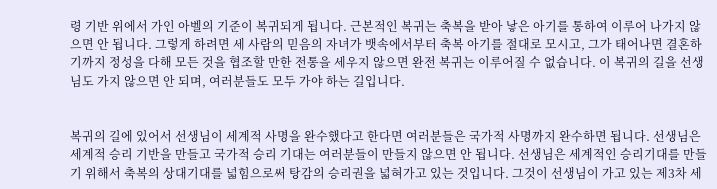령 기반 위에서 가인 아벨의 기준이 복귀되게 됩니다. 근본적인 복귀는 축복을 받아 낳은 아기를 통하여 이루어 나가지 않으면 안 됩니다. 그렇게 하려면 세 사람의 믿음의 자녀가 뱃속에서부터 축복 아기를 절대로 모시고, 그가 태어나면 결혼하기까지 정성을 다해 모든 것을 협조할 만한 전통을 세우지 않으면 완전 복귀는 이루어질 수 없습니다. 이 복귀의 길을 선생님도 가지 않으면 안 되며, 여러분들도 모두 가야 하는 길입니다.


복귀의 길에 있어서 선생님이 세계적 사명을 완수했다고 한다면 여러분들은 국가적 사명까지 완수하면 됩니다. 선생님은 세계적 승리 기반을 만들고 국가적 승리 기대는 여러분들이 만들지 않으면 안 됩니다. 선생님은 세계적인 승리기대를 만들기 위해서 축복의 상대기대를 넓힘으로써 탕감의 승리권을 넓혀가고 있는 것입니다. 그것이 선생님이 가고 있는 제3차 세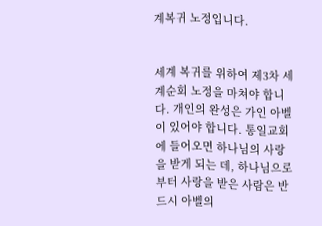계복귀 노정입니다.


세계 복귀를 위하여 제3차 세계순회 노정을 마쳐야 합니다. 개인의 완성은 가인 아벨이 있어야 합니다. 통일교회에 들어오면 하나님의 사랑을 받게 되는 데, 하나님으로부터 사랑을 받은 사람은 반드시 아벨의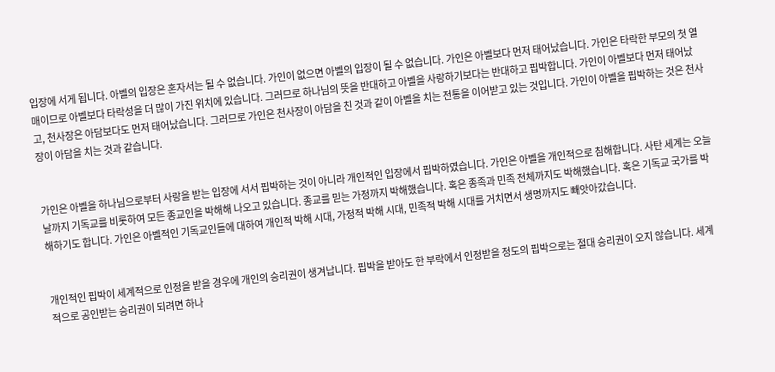입장에 서게 됩니다. 아벨의 입장은 혼자서는 될 수 없습니다. 가인이 없으면 아벨의 입장이 될 수 없습니다. 가인은 아벨보다 먼저 태어났습니다. 가인은 타락한 부모의 첫 열매이므로 아벨보다 타락성을 더 많이 가진 위치에 있습니다. 그러므로 하나님의 뜻을 반대하고 아벨을 사랑하기보다는 반대하고 핍박합니다. 가인이 아벨보다 먼저 태어났고, 천사장은 아담보다도 먼저 태어났습니다. 그러므로 가인은 천사장이 아담을 친 것과 같이 아벨을 치는 전통을 이어받고 있는 것입니다. 가인이 아벨을 핍박하는 것은 천사장이 아담을 치는 것과 같습니다.


가인은 아벨을 하나님으로부터 사랑을 받는 입장에 서서 핍박하는 것이 아니라 개인적인 입장에서 핍박하였습니다. 가인은 아벨을 개인적으로 침해합니다. 사탄 세계는 오늘날까지 기독교를 비롯하여 모든 종교인을 박해해 나오고 있습니다. 종교를 믿는 가정까지 박해했습니다. 혹은 종족과 민족 전체까지도 박해했습니다. 혹은 기독교 국가를 박해하기도 합니다. 가인은 아벨적인 기독교인들에 대하여 개인적 박해 시대, 가정적 박해 시대, 민족적 박해 시대를 거치면서 생명까지도 빼앗아갔습니다.


개인적인 핍박이 세계적으로 인정을 받을 경우에 개인의 승리권이 생겨납니다. 핍박을 받아도 한 부락에서 인정받을 정도의 핍박으로는 절대 승리권이 오지 않습니다. 세계적으로 공인받는 승리권이 되려면 하나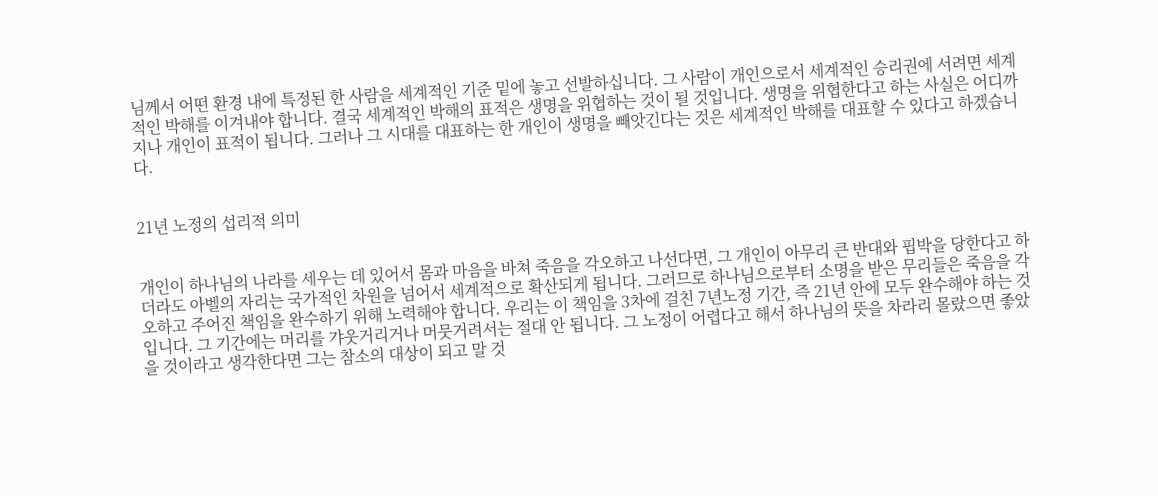님께서 어떤 환경 내에 특정된 한 사람을 세계적인 기준 밑에 놓고 선발하십니다. 그 사람이 개인으로서 세계적인 승리권에 서려면 세계적인 박해를 이겨내야 합니다. 결국 세계적인 박해의 표적은 생명을 위협하는 것이 될 것입니다. 생명을 위협한다고 하는 사실은 어디까지나 개인이 표적이 됩니다. 그러나 그 시대를 대표하는 한 개인이 생명을 빼앗긴다는 것은 세계적인 박해를 대표할 수 있다고 하겠습니다.


21년 노정의 섭리적 의미


개인이 하나님의 나라를 세우는 데 있어서 몸과 마음을 바쳐 죽음을 각오하고 나선다면, 그 개인이 아무리 큰 반대와 핍박을 당한다고 하더라도 아벨의 자리는 국가적인 차원을 넘어서 세계적으로 확산되게 됩니다. 그러므로 하나님으로부터 소명을 받은 무리들은 죽음을 각오하고 주어진 책임을 완수하기 위해 노력해야 합니다. 우리는 이 책임을 3차에 걸친 7년노정 기간, 즉 21년 안에 모두 완수해야 하는 것입니다. 그 기간에는 머리를 갸웃거리거나 머뭇거려서는 절대 안 됩니다. 그 노정이 어렵다고 해서 하나님의 뜻을 차라리 몰랐으면 좋았을 것이라고 생각한다면 그는 참소의 대상이 되고 말 것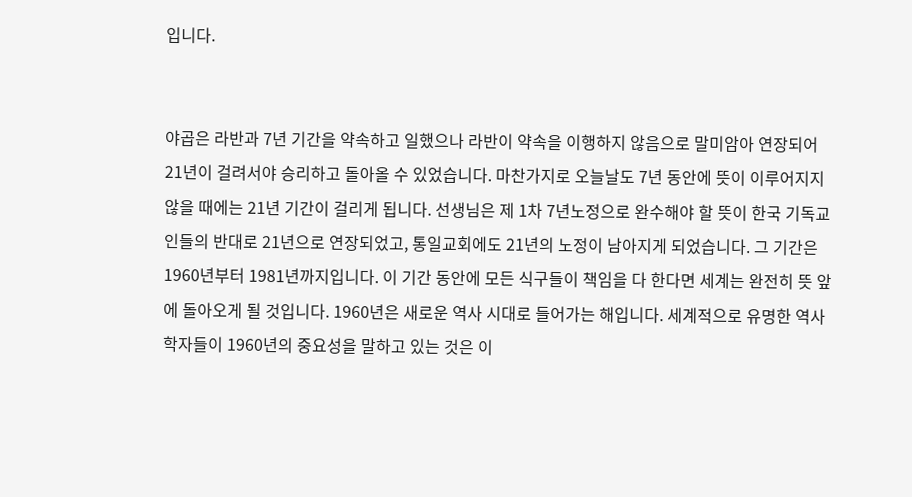입니다.


야곱은 라반과 7년 기간을 약속하고 일했으나 라반이 약속을 이행하지 않음으로 말미암아 연장되어 21년이 걸려서야 승리하고 돌아올 수 있었습니다. 마찬가지로 오늘날도 7년 동안에 뜻이 이루어지지 않을 때에는 21년 기간이 걸리게 됩니다. 선생님은 제 1차 7년노정으로 완수해야 할 뜻이 한국 기독교인들의 반대로 21년으로 연장되었고, 통일교회에도 21년의 노정이 남아지게 되었습니다. 그 기간은 1960년부터 1981년까지입니다. 이 기간 동안에 모든 식구들이 책임을 다 한다면 세계는 완전히 뜻 앞에 돌아오게 될 것입니다. 1960년은 새로운 역사 시대로 들어가는 해입니다. 세계적으로 유명한 역사학자들이 1960년의 중요성을 말하고 있는 것은 이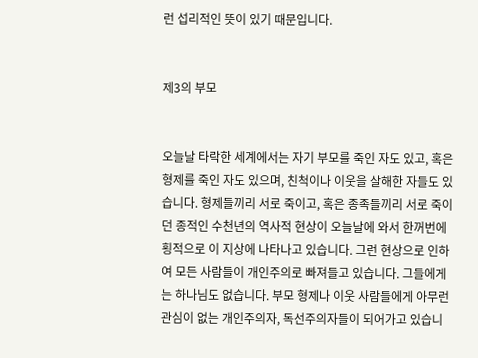런 섭리적인 뜻이 있기 때문입니다.


제3의 부모


오늘날 타락한 세계에서는 자기 부모를 죽인 자도 있고, 혹은 형제를 죽인 자도 있으며, 친척이나 이웃을 살해한 자들도 있습니다. 형제들끼리 서로 죽이고, 혹은 종족들끼리 서로 죽이던 종적인 수천년의 역사적 현상이 오늘날에 와서 한꺼번에 횡적으로 이 지상에 나타나고 있습니다. 그런 현상으로 인하여 모든 사람들이 개인주의로 빠져들고 있습니다. 그들에게는 하나님도 없습니다. 부모 형제나 이웃 사람들에게 아무런 관심이 없는 개인주의자, 독선주의자들이 되어가고 있습니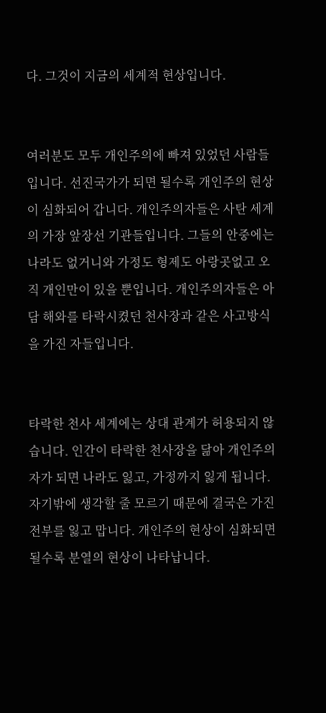다. 그것이 지금의 세계적 현상입니다.


여러분도 모두 개인주의에 빠져 있었던 사람들입니다. 선진국가가 되면 될수록 개인주의 현상이 심화되어 갑니다. 개인주의자들은 사탄 세계의 가장 앞장선 기관들입니다. 그들의 안중에는 나라도 없거니와 가정도 형제도 아랑곳없고 오직 개인만이 있을 뿐입니다. 개인주의자들은 아담 해와를 타락시켰던 천사장과 같은 사고방식을 가진 자들입니다.


타락한 천사 세계에는 상대 관계가 허용되지 않습니다. 인간이 타락한 천사장을 닮아 개인주의자가 되면 나라도 잃고, 가정까지 잃게 됩니다. 자기밖에 생각할 줄 모르기 때문에 결국은 가진 전부를 잃고 맙니다. 개인주의 현상이 심화되면 될수록 분열의 현상이 나타납니다.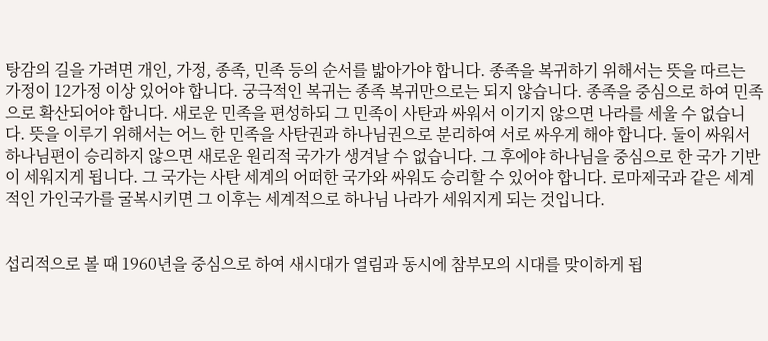탕감의 길을 가려면 개인, 가정, 종족, 민족 등의 순서를 밟아가야 합니다. 종족을 복귀하기 위해서는 뜻을 따르는 가정이 12가정 이상 있어야 합니다. 궁극적인 복귀는 종족 복귀만으로는 되지 않습니다. 종족을 중심으로 하여 민족으로 확산되어야 합니다. 새로운 민족을 편성하되 그 민족이 사탄과 싸워서 이기지 않으면 나라를 세울 수 없습니다. 뜻을 이루기 위해서는 어느 한 민족을 사탄권과 하나님권으로 분리하여 서로 싸우게 해야 합니다. 둘이 싸워서 하나님편이 승리하지 않으면 새로운 원리적 국가가 생겨날 수 없습니다. 그 후에야 하나님을 중심으로 한 국가 기반이 세워지게 됩니다. 그 국가는 사탄 세계의 어떠한 국가와 싸워도 승리할 수 있어야 합니다. 로마제국과 같은 세계적인 가인국가를 굴복시키면 그 이후는 세계적으로 하나님 나라가 세워지게 되는 것입니다.


섭리적으로 볼 때 1960년을 중심으로 하여 새시대가 열림과 동시에 참부모의 시대를 맞이하게 됩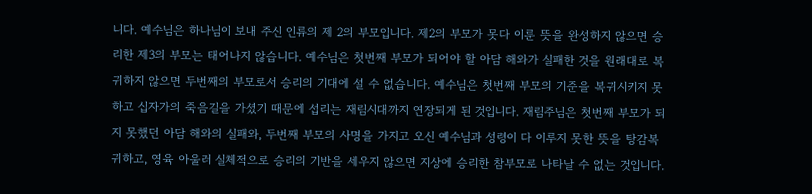니다. 예수님은 하나님이 보내 주신 인류의 제 2의 부모입니다. 제2의 부모가 못다 이룬 뜻을 완성하지 않으면 승리한 제3의 부모는 태어나지 않습니다. 예수님은 첫번째 부모가 되어야 할 아담 해와가 실패한 것을 원래대로 복귀하지 않으면 두번째의 부모로서 승리의 기대에 설 수 없습니다. 예수님은 첫번째 부모의 기준을 복귀시키지 못하고 십자가의 죽음길을 가셨기 때문에 섭리는 재림시대까지 연장되게 된 것입니다. 재림주님은 첫번째 부모가 되지 못했던 아담 해와의 실패와, 두번째 부모의 사명을 가지고 오신 예수님과 성령이 다 이루지 못한 뜻을 탕감복귀하고, 영육 아울러 실체적으로 승리의 기반을 세우지 않으면 지상에 승리한 참부모로 나타날 수 없는 것입니다.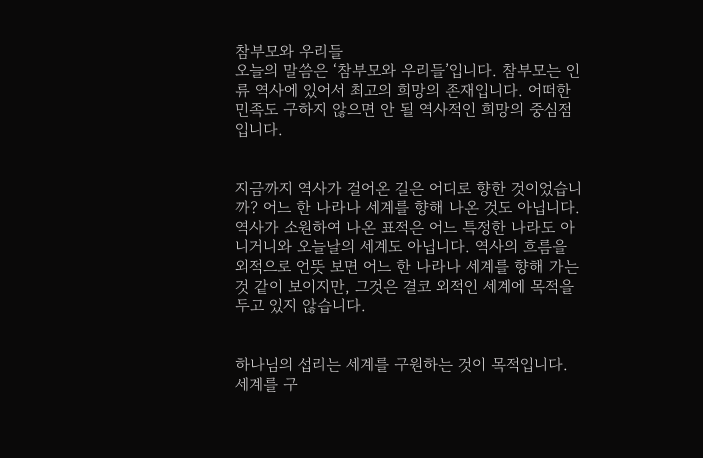참부모와 우리들
오늘의 말씀은 ‘참부모와 우리들’입니다. 참부모는 인류 역사에 있어서 최고의 희망의 존재입니다. 어떠한 민족도 구하지 않으면 안 될 역사적인 희망의 중심점입니다.


지금까지 역사가 걸어온 길은 어디로 향한 것이었습니까? 어느 한 나라나 세계를 향해 나온 것도 아닙니다. 역사가 소원하여 나온 표적은 어느 특정한 나라도 아니거니와 오늘날의 세계도 아닙니다. 역사의 흐름을 외적으로 언뜻 보면 어느 한 나라나 세계를 향해 가는 것 같이 보이지만, 그것은 결코 외적인 세계에 목적을 두고 있지 않습니다.


하나님의 섭리는 세계를 구원하는 것이 목적입니다. 세계를 구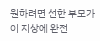원하려면 선한 부모가 이 지상에 완전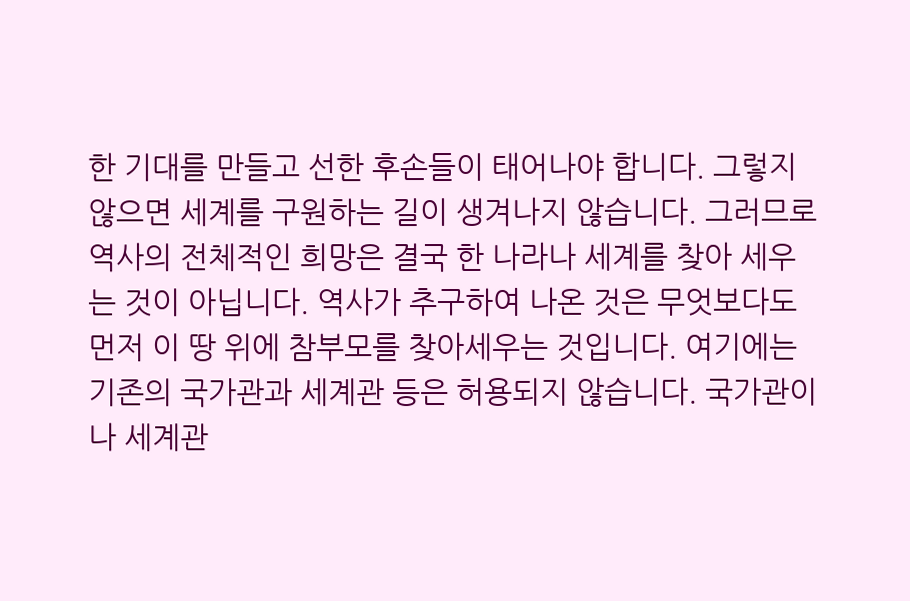한 기대를 만들고 선한 후손들이 태어나야 합니다. 그렇지 않으면 세계를 구원하는 길이 생겨나지 않습니다. 그러므로 역사의 전체적인 희망은 결국 한 나라나 세계를 찾아 세우는 것이 아닙니다. 역사가 추구하여 나온 것은 무엇보다도 먼저 이 땅 위에 참부모를 찾아세우는 것입니다. 여기에는 기존의 국가관과 세계관 등은 허용되지 않습니다. 국가관이나 세계관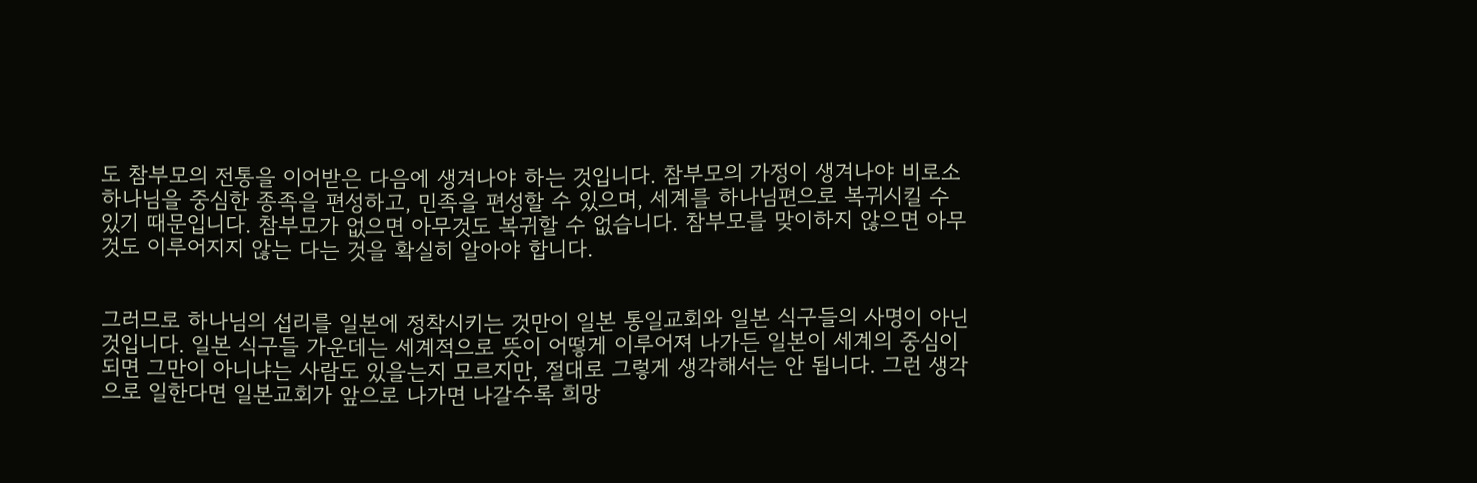도 참부모의 전통을 이어받은 다음에 생겨나야 하는 것입니다. 참부모의 가정이 생겨나야 비로소 하나님을 중심한 종족을 편성하고, 민족을 편성할 수 있으며, 세계를 하나님편으로 복귀시킬 수 있기 때문입니다. 참부모가 없으면 아무것도 복귀할 수 없습니다. 참부모를 맞이하지 않으면 아무것도 이루어지지 않는 다는 것을 확실히 알아야 합니다.


그러므로 하나님의 섭리를 일본에 정착시키는 것만이 일본 통일교회와 일본 식구들의 사명이 아닌 것입니다. 일본 식구들 가운데는 세계적으로 뜻이 어떻게 이루어져 나가든 일본이 세계의 중심이 되면 그만이 아니냐는 사람도 있을는지 모르지만, 절대로 그렇게 생각해서는 안 됩니다. 그런 생각으로 일한다면 일본교회가 앞으로 나가면 나갈수록 희망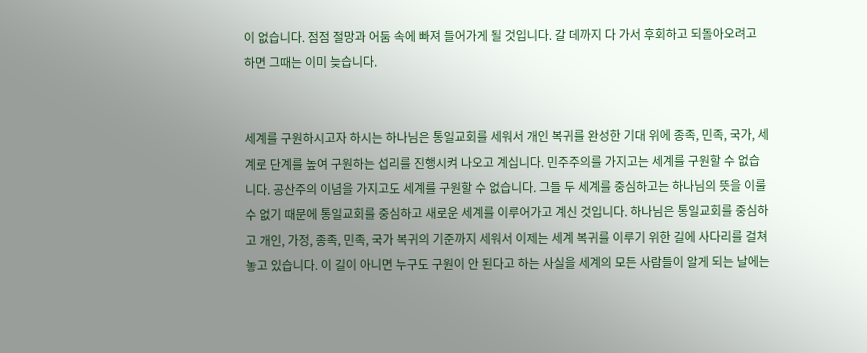이 없습니다. 점점 절망과 어둠 속에 빠져 들어가게 될 것입니다. 갈 데까지 다 가서 후회하고 되돌아오려고 하면 그때는 이미 늦습니다.


세계를 구원하시고자 하시는 하나님은 통일교회를 세워서 개인 복귀를 완성한 기대 위에 종족, 민족, 국가, 세계로 단계를 높여 구원하는 섭리를 진행시켜 나오고 계십니다. 민주주의를 가지고는 세계를 구원할 수 없습니다. 공산주의 이념을 가지고도 세계를 구원할 수 없습니다. 그들 두 세계를 중심하고는 하나님의 뜻을 이룰 수 없기 때문에 통일교회를 중심하고 새로운 세계를 이루어가고 계신 것입니다. 하나님은 통일교회를 중심하고 개인, 가정, 종족, 민족, 국가 복귀의 기준까지 세워서 이제는 세계 복귀를 이루기 위한 길에 사다리를 걸쳐 놓고 있습니다. 이 길이 아니면 누구도 구원이 안 된다고 하는 사실을 세계의 모든 사람들이 알게 되는 날에는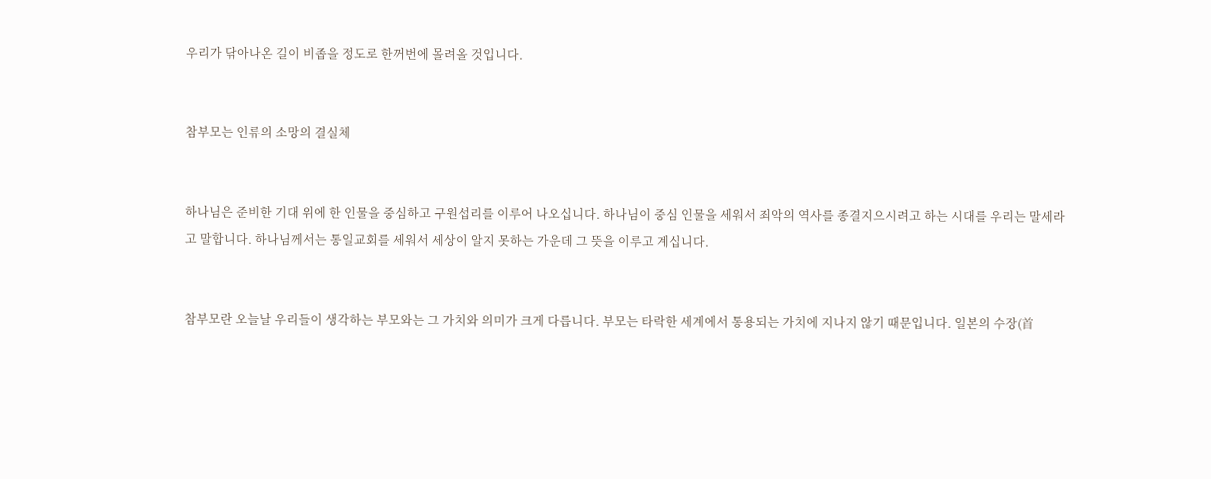우리가 닦아나온 길이 비좁을 정도로 한꺼번에 몰려올 것입니다.


참부모는 인류의 소망의 결실체


하나님은 준비한 기대 위에 한 인물을 중심하고 구원섭리를 이루어 나오십니다. 하나님이 중심 인물을 세워서 죄악의 역사를 종결지으시려고 하는 시대를 우리는 말세라고 말합니다. 하나님께서는 통일교회를 세워서 세상이 알지 못하는 가운데 그 뜻을 이루고 계십니다.


참부모란 오늘날 우리들이 생각하는 부모와는 그 가치와 의미가 크게 다릅니다. 부모는 타락한 세계에서 통용되는 가치에 지나지 않기 때문입니다. 일본의 수장(首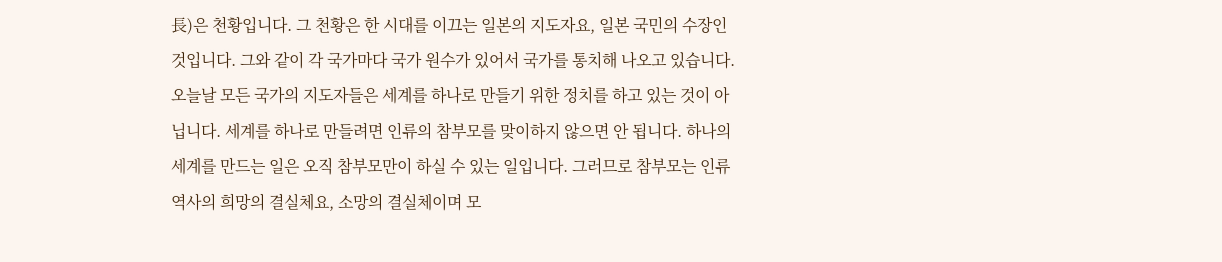長)은 천황입니다. 그 천황은 한 시대를 이끄는 일본의 지도자요, 일본 국민의 수장인 것입니다. 그와 같이 각 국가마다 국가 원수가 있어서 국가를 통치해 나오고 있습니다. 오늘날 모든 국가의 지도자들은 세계를 하나로 만들기 위한 정치를 하고 있는 것이 아닙니다. 세계를 하나로 만들려면 인류의 참부모를 맞이하지 않으면 안 됩니다. 하나의 세계를 만드는 일은 오직 참부모만이 하실 수 있는 일입니다. 그러므로 참부모는 인류역사의 희망의 결실체요, 소망의 결실체이며 모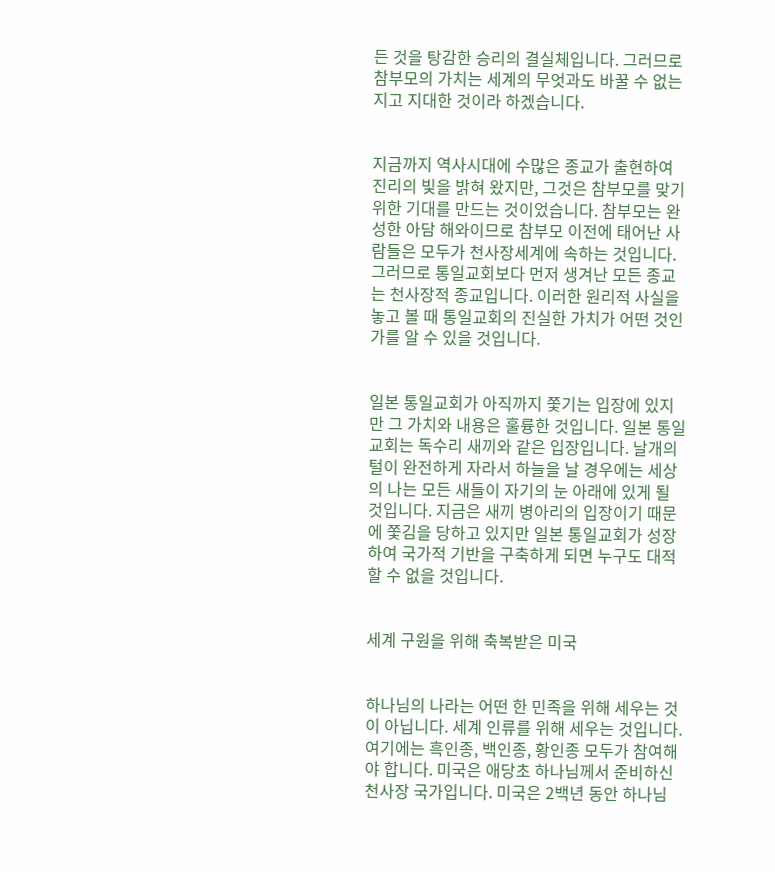든 것을 탕감한 승리의 결실체입니다. 그러므로 참부모의 가치는 세계의 무엇과도 바꿀 수 없는 지고 지대한 것이라 하겠습니다.


지금까지 역사시대에 수많은 종교가 출현하여 진리의 빛을 밝혀 왔지만, 그것은 참부모를 맞기 위한 기대를 만드는 것이었습니다. 참부모는 완성한 아담 해와이므로 참부모 이전에 태어난 사람들은 모두가 천사장세계에 속하는 것입니다. 그러므로 통일교회보다 먼저 생겨난 모든 종교는 천사장적 종교입니다. 이러한 원리적 사실을 놓고 볼 때 통일교회의 진실한 가치가 어떤 것인가를 알 수 있을 것입니다.


일본 통일교회가 아직까지 쫓기는 입장에 있지만 그 가치와 내용은 훌륭한 것입니다. 일본 통일교회는 독수리 새끼와 같은 입장입니다. 날개의 털이 완전하게 자라서 하늘을 날 경우에는 세상의 나는 모든 새들이 자기의 눈 아래에 있게 될 것입니다. 지금은 새끼 병아리의 입장이기 때문에 쫓김을 당하고 있지만 일본 통일교회가 성장하여 국가적 기반을 구축하게 되면 누구도 대적할 수 없을 것입니다.


세계 구원을 위해 축복받은 미국


하나님의 나라는 어떤 한 민족을 위해 세우는 것이 아닙니다. 세계 인류를 위해 세우는 것입니다. 여기에는 흑인종, 백인종, 황인종 모두가 참여해야 합니다. 미국은 애당초 하나님께서 준비하신 천사장 국가입니다. 미국은 2백년 동안 하나님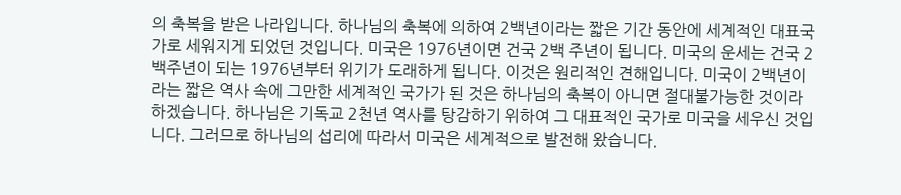의 축복을 받은 나라입니다. 하나님의 축복에 의하여 2백년이라는 짧은 기간 동안에 세계적인 대표국가로 세워지게 되었던 것입니다. 미국은 1976년이면 건국 2백 주년이 됩니다. 미국의 운세는 건국 2백주년이 되는 1976년부터 위기가 도래하게 됩니다. 이것은 원리적인 견해입니다. 미국이 2백년이라는 짧은 역사 속에 그만한 세계적인 국가가 된 것은 하나님의 축복이 아니면 절대불가능한 것이라 하겠습니다. 하나님은 기독교 2천년 역사를 탕감하기 위하여 그 대표적인 국가로 미국을 세우신 것입니다. 그러므로 하나님의 섭리에 따라서 미국은 세계적으로 발전해 왔습니다.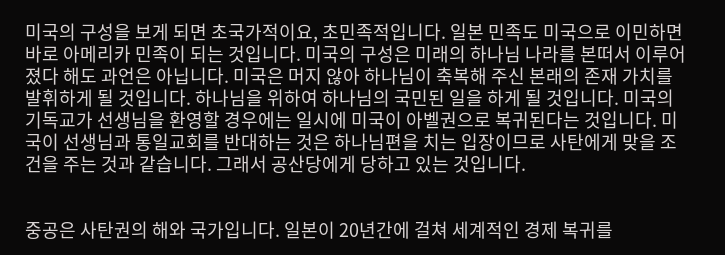미국의 구성을 보게 되면 초국가적이요, 초민족적입니다. 일본 민족도 미국으로 이민하면 바로 아메리카 민족이 되는 것입니다. 미국의 구성은 미래의 하나님 나라를 본떠서 이루어졌다 해도 과언은 아닙니다. 미국은 머지 않아 하나님이 축복해 주신 본래의 존재 가치를 발휘하게 될 것입니다. 하나님을 위하여 하나님의 국민된 일을 하게 될 것입니다. 미국의 기독교가 선생님을 환영할 경우에는 일시에 미국이 아벨권으로 복귀된다는 것입니다. 미국이 선생님과 통일교회를 반대하는 것은 하나님편을 치는 입장이므로 사탄에게 맞을 조건을 주는 것과 같습니다. 그래서 공산당에게 당하고 있는 것입니다.


중공은 사탄권의 해와 국가입니다. 일본이 20년간에 걸쳐 세계적인 경제 복귀를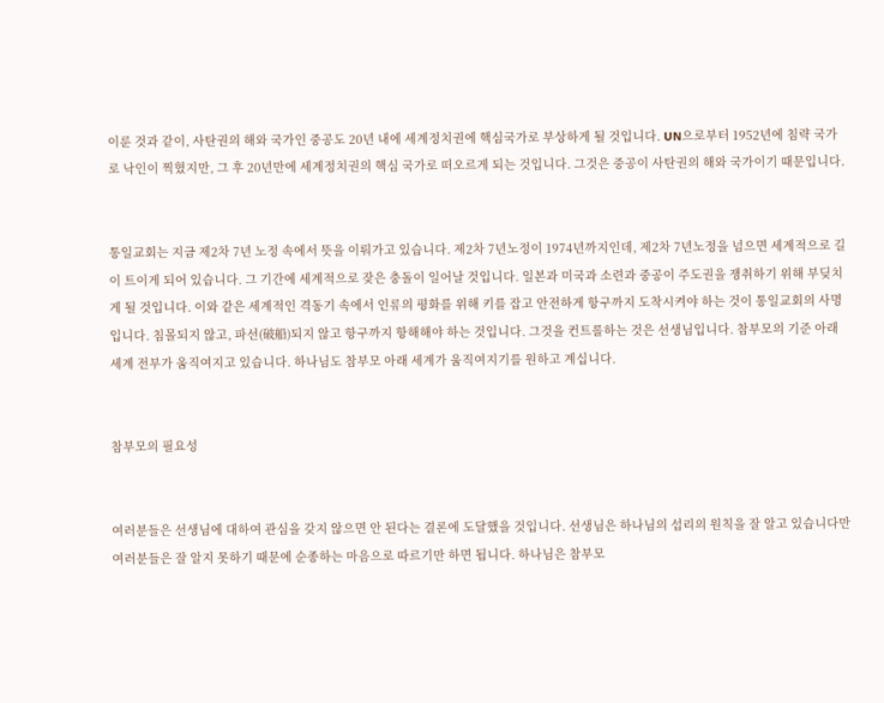이룬 것과 같이, 사탄권의 해와 국가인 중공도 20년 내에 세계정치권에 핵심국가로 부상하게 될 것입니다. UN으로부터 1952년에 침략 국가로 낙인이 찍혔지만, 그 후 20년만에 세계정치권의 핵심 국가로 떠오르게 되는 것입니다. 그것은 중공이 사탄권의 해와 국가이기 때문입니다.


통일교회는 지금 제2차 7년 노정 속에서 뜻을 이뤄가고 있습니다. 제2차 7년노정이 1974년까지인데, 제2차 7년노정을 넘으면 세계적으로 길이 트이게 되어 있습니다. 그 기간에 세계적으로 잦은 충돌이 일어날 것입니다. 일본과 미국과 소련과 중공이 주도권을 쟁취하기 위해 부딪치게 될 것입니다. 이와 같은 세계적인 격동기 속에서 인류의 평화를 위해 키를 잡고 안전하게 항구까지 도착시켜야 하는 것이 통일교회의 사명입니다. 침몰되지 않고, 파선(破船)되지 않고 항구까지 항해해야 하는 것입니다. 그것을 컨트롤하는 것은 선생님입니다. 참부모의 기준 아래 세계 전부가 움직여지고 있습니다. 하나님도 참부모 아래 세계가 움직여지기를 원하고 계십니다.


참부모의 필요성


여러분들은 선생님에 대하여 관심을 갖지 않으면 안 된다는 결론에 도달했을 것입니다. 선생님은 하나님의 섭리의 원칙을 잘 알고 있습니다만 여러분들은 잘 알지 못하기 때문에 순종하는 마음으로 따르기만 하면 됩니다. 하나님은 참부모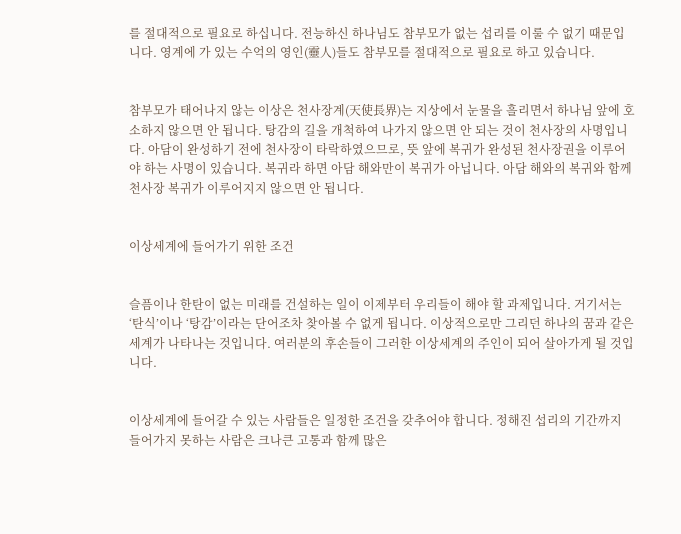를 절대적으로 필요로 하십니다. 전능하신 하나님도 참부모가 없는 섭리를 이룰 수 없기 때문입니다. 영계에 가 있는 수억의 영인(靈人)들도 참부모를 절대적으로 필요로 하고 있습니다.


참부모가 태어나지 않는 이상은 천사장계(天使長界)는 지상에서 눈물을 흘리면서 하나님 앞에 호소하지 않으면 안 됩니다. 탕감의 길을 개척하여 나가지 않으면 안 되는 것이 천사장의 사명입니다. 아담이 완성하기 전에 천사장이 타락하였으므로, 뜻 앞에 복귀가 완성된 천사장권을 이루어야 하는 사명이 있습니다. 복귀라 하면 아담 해와만이 복귀가 아닙니다. 아담 해와의 복귀와 함께 천사장 복귀가 이루어지지 않으면 안 됩니다.


이상세계에 들어가기 위한 조건


슬픔이나 한탄이 없는 미래를 건설하는 일이 이제부터 우리들이 해야 할 과제입니다. 거기서는 ‘탄식’이나 ‘탕감’이라는 단어조차 찾아볼 수 없게 됩니다. 이상적으로만 그리던 하나의 꿈과 같은 세계가 나타나는 것입니다. 여러분의 후손들이 그러한 이상세계의 주인이 되어 살아가게 될 것입니다.


이상세계에 들어갈 수 있는 사람들은 일정한 조건을 갖추어야 합니다. 정해진 섭리의 기간까지 들어가지 못하는 사람은 크나큰 고통과 함께 많은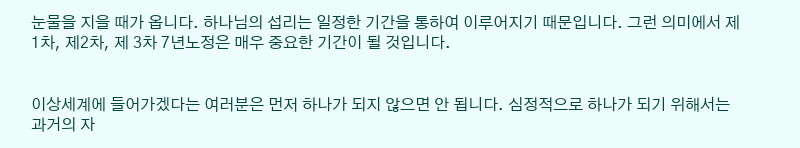눈물을 지을 때가 옵니다. 하나님의 섭리는 일정한 기간을 통하여 이루어지기 때문입니다. 그런 의미에서 제1차, 제2차, 제 3차 7년노정은 매우 중요한 기간이 될 것입니다.


이상세계에 들어가겠다는 여러분은 먼저 하나가 되지 않으면 안 됩니다. 심정적으로 하나가 되기 위해서는 과거의 자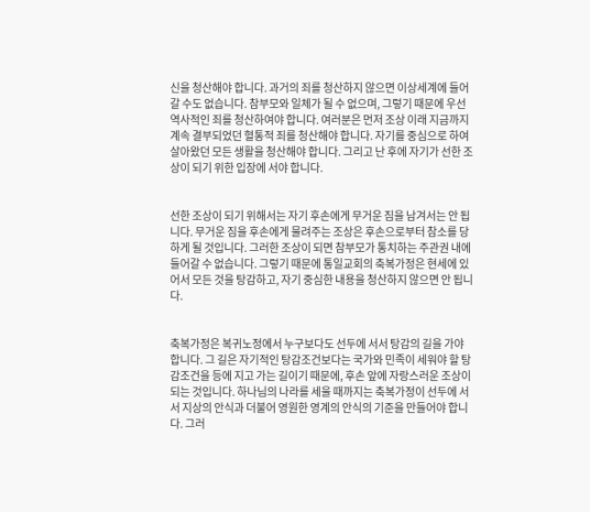신을 청산해야 합니다. 과거의 죄를 청산하지 않으면 이상세계에 들어갈 수도 없습니다. 참부모와 일체가 될 수 없으며, 그렇기 때문에 우선 역사적인 죄를 청산하여야 합니다. 여러분은 먼저 조상 이래 지금까지 계속 결부되었던 혈통적 죄를 청산해야 합니다. 자기를 중심으로 하여 살아왔던 모든 생활을 청산해야 합니다. 그리고 난 후에 자기가 선한 조상이 되기 위한 입장에 서야 합니다.


선한 조상이 되기 위해서는 자기 후손에게 무거운 짐을 남겨서는 안 됩니다. 무거운 짐을 후손에게 물려주는 조상은 후손으로부터 참소를 당하게 될 것입니다. 그러한 조상이 되면 참부모가 통치하는 주관권 내에 들어갈 수 없습니다. 그렇기 때문에 통일교회의 축복가정은 현세에 있어서 모든 것을 탕감하고, 자기 중심한 내용을 청산하지 않으면 안 됩니다.


축복가정은 복귀노정에서 누구보다도 선두에 서서 탕감의 길을 가야 합니다. 그 길은 자기적인 탕감조건보다는 국가와 민족이 세워야 할 탕감조건을 등에 지고 가는 길이기 때문에, 후손 앞에 자랑스러운 조상이 되는 것입니다. 하나님의 나라를 세울 때까지는 축복가정이 선두에 서서 지상의 안식과 더불어 영원한 영계의 안식의 기준을 만들어야 합니다. 그러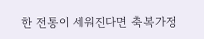한 전통이 세워진다면 축복가정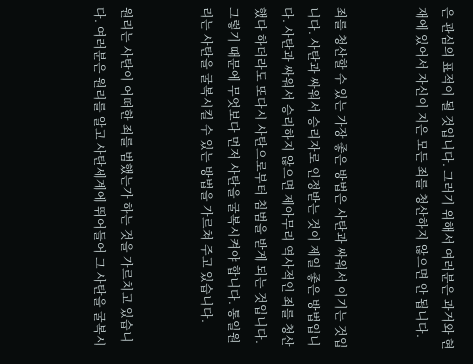은 관심의 표적이 될 것입니다. 그러기 위해서 여러분은 과거와 현재에 있어서 자신이 지은 모든 죄를 청산하지 않으면 안 됩니다.


죄를 청산할 수 있는 가장 좋은 방법은 사탄과 싸워서 이기는 것입니다. 사탄과 싸워서 승리자로 인정받는 것이 제일 좋은 방법입니다. 사탄과 싸워서 승리하지 않으면 제아무리 역사적인 죄를 청산했다 하더라도 또다시 사탄으로부터 침범을 받게 되는 것입니다. 그렇기 때문에 무엇보다 먼저 사탄을 굴복시켜야 합니다. 통일원리는 사탄을 굴복시킬 수 있는 방법을 가르쳐 주고 있습니다.


원리는 사탄이 어떠한 죄를 범했는가 하는 것을 가르치고 있습니다. 여러분은 원리를 알고 사탄세계에 뛰어들어 그 사탄을 굴복시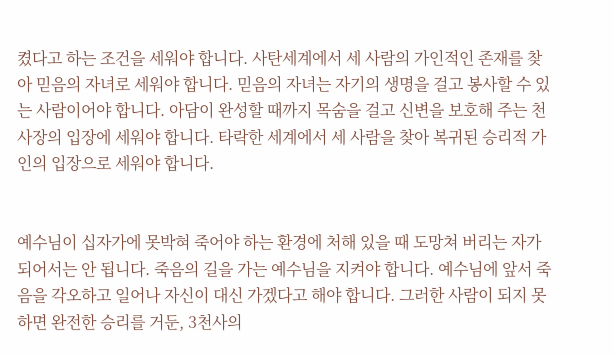켰다고 하는 조건을 세워야 합니다. 사탄세계에서 세 사람의 가인적인 존재를 찾아 믿음의 자녀로 세워야 합니다. 믿음의 자녀는 자기의 생명을 걸고 봉사할 수 있는 사람이어야 합니다. 아담이 완성할 때까지 목숨을 걸고 신변을 보호해 주는 천사장의 입장에 세워야 합니다. 타락한 세계에서 세 사람을 찾아 복귀된 승리적 가인의 입장으로 세워야 합니다.


예수님이 십자가에 못박혀 죽어야 하는 환경에 처해 있을 때 도망쳐 버리는 자가 되어서는 안 됩니다. 죽음의 길을 가는 예수님을 지켜야 합니다. 예수님에 앞서 죽음을 각오하고 일어나 자신이 대신 가겠다고 해야 합니다. 그러한 사람이 되지 못하면 완전한 승리를 거둔, 3천사의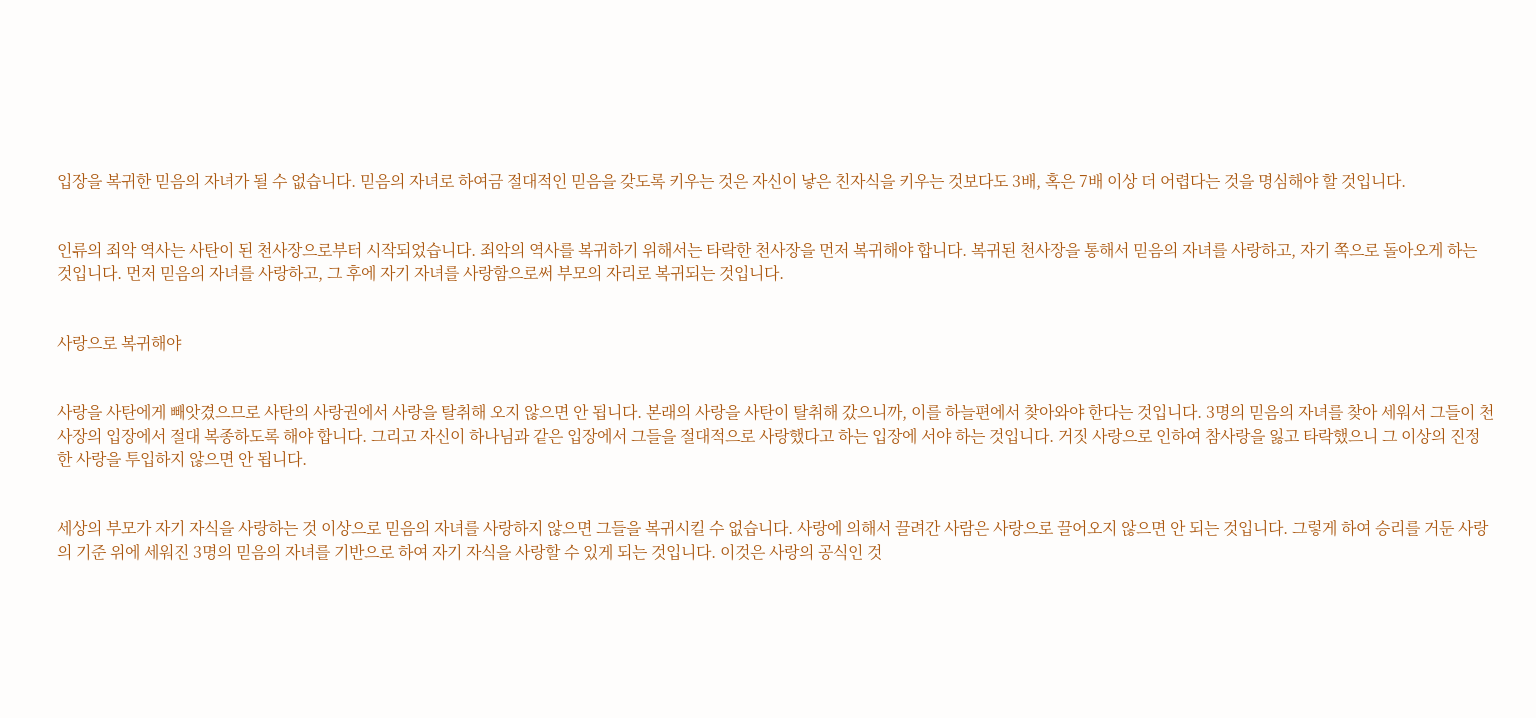입장을 복귀한 믿음의 자녀가 될 수 없습니다. 믿음의 자녀로 하여금 절대적인 믿음을 갖도록 키우는 것은 자신이 낳은 친자식을 키우는 것보다도 3배, 혹은 7배 이상 더 어렵다는 것을 명심해야 할 것입니다.


인류의 죄악 역사는 사탄이 된 천사장으로부터 시작되었습니다. 죄악의 역사를 복귀하기 위해서는 타락한 천사장을 먼저 복귀해야 합니다. 복귀된 천사장을 통해서 믿음의 자녀를 사랑하고, 자기 쪽으로 돌아오게 하는 것입니다. 먼저 믿음의 자녀를 사랑하고, 그 후에 자기 자녀를 사랑함으로써 부모의 자리로 복귀되는 것입니다.


사랑으로 복귀해야


사랑을 사탄에게 빼앗겼으므로 사탄의 사랑권에서 사랑을 탈취해 오지 않으면 안 됩니다. 본래의 사랑을 사탄이 탈취해 갔으니까, 이를 하늘편에서 찾아와야 한다는 것입니다. 3명의 믿음의 자녀를 찾아 세워서 그들이 천사장의 입장에서 절대 복종하도록 해야 합니다. 그리고 자신이 하나님과 같은 입장에서 그들을 절대적으로 사랑했다고 하는 입장에 서야 하는 것입니다. 거짓 사랑으로 인하여 참사랑을 잃고 타락했으니 그 이상의 진정한 사랑을 투입하지 않으면 안 됩니다.


세상의 부모가 자기 자식을 사랑하는 것 이상으로 믿음의 자녀를 사랑하지 않으면 그들을 복귀시킬 수 없습니다. 사랑에 의해서 끌려간 사람은 사랑으로 끌어오지 않으면 안 되는 것입니다. 그렇게 하여 승리를 거둔 사랑의 기준 위에 세워진 3명의 믿음의 자녀를 기반으로 하여 자기 자식을 사랑할 수 있게 되는 것입니다. 이것은 사랑의 공식인 것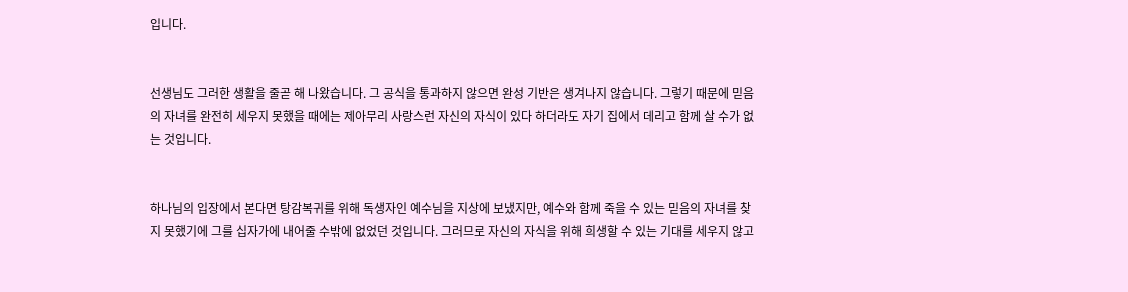입니다.


선생님도 그러한 생활을 줄곧 해 나왔습니다. 그 공식을 통과하지 않으면 완성 기반은 생겨나지 않습니다. 그렇기 때문에 믿음의 자녀를 완전히 세우지 못했을 때에는 제아무리 사랑스런 자신의 자식이 있다 하더라도 자기 집에서 데리고 함께 살 수가 없는 것입니다.


하나님의 입장에서 본다면 탕감복귀를 위해 독생자인 예수님을 지상에 보냈지만, 예수와 함께 죽을 수 있는 믿음의 자녀를 찾지 못했기에 그를 십자가에 내어줄 수밖에 없었던 것입니다. 그러므로 자신의 자식을 위해 희생할 수 있는 기대를 세우지 않고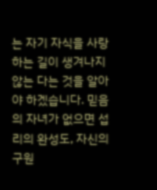는 자기 자식을 사랑하는 길이 생겨나지 않는 다는 것을 알아야 하겠습니다. 믿음의 자녀가 없으면 섭리의 완성도, 자신의 구원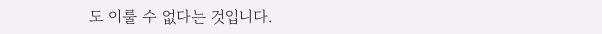도 이룰 수 없다는 것입니다.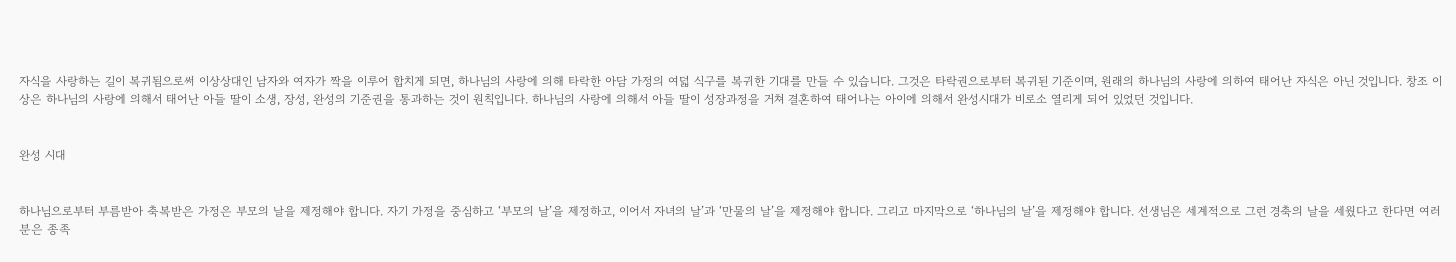자식을 사랑하는 길이 복귀됨으로써 이상상대인 남자와 여자가 짝을 이루어 합치게 되면, 하나님의 사랑에 의해 타락한 아담 가정의 여덟 식구를 복귀한 기대를 만들 수 있습니다. 그것은 타락권으로부터 복귀된 기준이며, 원래의 하나님의 사랑에 의하여 태어난 자식은 아닌 것입니다. 창조 이상은 하나님의 사랑에 의해서 태어난 아들 딸이 소생, 장성, 완성의 기준권을 통과하는 것이 원칙입니다. 하나님의 사랑에 의해서 아들 딸이 성장과정을 거쳐 결혼하여 태어나는 아이에 의해서 완성시대가 비로소 열리게 되어 있었던 것입니다.


완성 시대


하나님으로부터 부름받아 축복받은 가정은 부모의 날을 제정해야 합니다. 자기 가정을 중심하고 ‘부모의 날’을 제정하고, 이어서 자녀의 날’과 ‘만물의 날’을 제정해야 합니다. 그리고 마지막으로 ‘하나님의 날’을 제정해야 합니다. 선생님은 세계적으로 그런 경축의 날을 세웠다고 한다면 여러분은 종족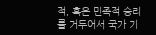적, 혹은 민족적 승리를 거두어서 국가 기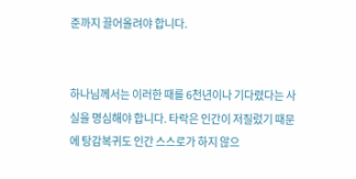준까지 끌어올려야 합니다.


하나님께서는 이러한 때를 6천년이나 기다렸다는 사실을 명심해야 합니다. 타락은 인간이 저질렀기 때문에 탕감복귀도 인간 스스로가 하지 않으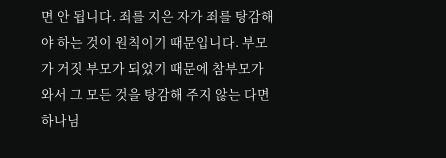면 안 됩니다. 죄를 지은 자가 죄를 탕감해야 하는 것이 원칙이기 때문입니다. 부모가 거짓 부모가 되었기 때문에 참부모가 와서 그 모든 것을 탕감해 주지 않는 다면 하나님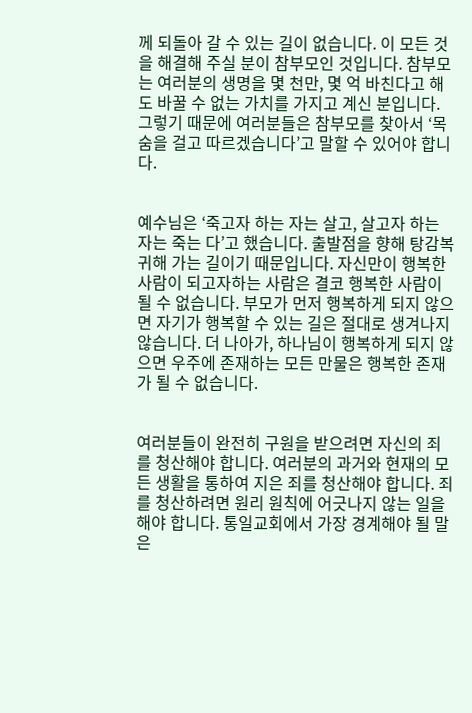께 되돌아 갈 수 있는 길이 없습니다. 이 모든 것을 해결해 주실 분이 참부모인 것입니다. 참부모는 여러분의 생명을 몇 천만, 몇 억 바친다고 해도 바꿀 수 없는 가치를 가지고 계신 분입니다. 그렇기 때문에 여러분들은 참부모를 찾아서 ‘목숨을 걸고 따르겠습니다’고 말할 수 있어야 합니다.


예수님은 ‘죽고자 하는 자는 살고, 살고자 하는 자는 죽는 다’고 했습니다. 출발점을 향해 탕감복귀해 가는 길이기 때문입니다. 자신만이 행복한 사람이 되고자하는 사람은 결코 행복한 사람이 될 수 없습니다. 부모가 먼저 행복하게 되지 않으면 자기가 행복할 수 있는 길은 절대로 생겨나지 않습니다. 더 나아가, 하나님이 행복하게 되지 않으면 우주에 존재하는 모든 만물은 행복한 존재가 될 수 없습니다.


여러분들이 완전히 구원을 받으려면 자신의 죄를 청산해야 합니다. 여러분의 과거와 현재의 모든 생활을 통하여 지은 죄를 청산해야 합니다. 죄를 청산하려면 원리 원칙에 어긋나지 않는 일을 해야 합니다. 통일교회에서 가장 경계해야 될 말은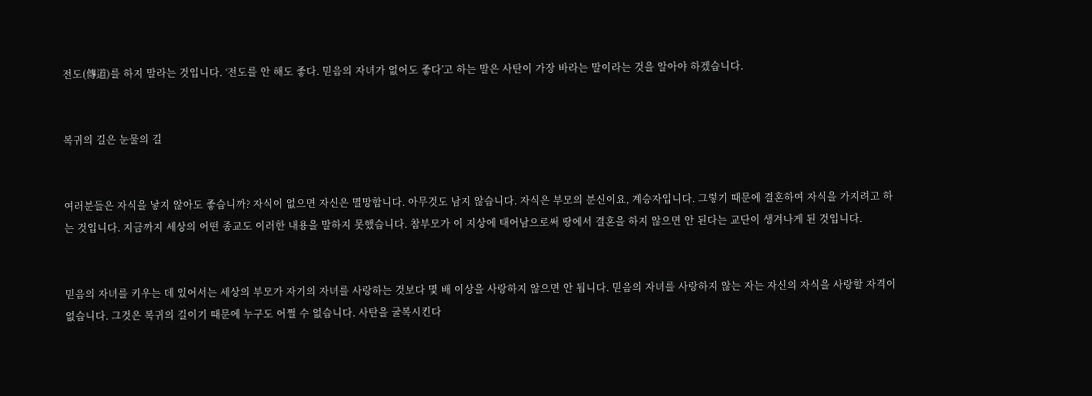전도(傳道)를 하지 말라는 것입니다. ‘전도를 안 해도 좋다. 믿음의 자녀가 없어도 좋다’고 하는 말은 사탄이 가장 바라는 말이라는 것을 알아야 하겠습니다.


복귀의 길은 눈물의 길


여러분들은 자식을 낳지 않아도 좋습니까? 자식이 없으면 자신은 멸망합니다. 아무것도 남지 않습니다. 자식은 부모의 분신이요, 계승자입니다. 그렇기 때문에 결혼하여 자식을 가지려고 하는 것입니다. 지금까지 세상의 어떤 종교도 이러한 내용을 말하지 못했습니다. 참부모가 이 지상에 태어남으로써 땅에서 결혼을 하지 않으면 안 된다는 교단이 생겨나게 된 것입니다.


믿음의 자녀를 키우는 데 있어서는 세상의 부모가 자기의 자녀를 사랑하는 것보다 몇 배 이상을 사랑하지 않으면 안 됩니다. 믿음의 자녀를 사랑하지 않는 자는 자신의 자식을 사랑할 자격이 없습니다. 그것은 복귀의 길이기 때문에 누구도 어쩔 수 없습니다. 사탄을 굴복시킨다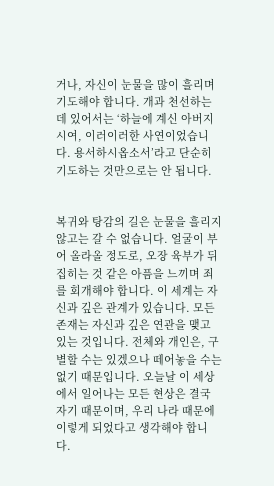거나, 자신이 눈물을 많이 흘리며 기도해야 합니다. 개과 천선하는 데 있어서는 ‘하늘에 계신 아버지시여, 이러이러한 사연이었습니다. 용서하시옵소서’라고 단순히 기도하는 것만으로는 안 됩니다.


복귀와 탕감의 길은 눈물을 흘리지 않고는 갈 수 없습니다. 얼굴이 부어 올라올 정도로, 오장 육부가 뒤집히는 것 같은 아픔을 느끼며 죄를 회개해야 합니다. 이 세계는 자신과 깊은 관계가 있습니다. 모든 존재는 자신과 깊은 연관을 맺고 있는 것입니다. 전체와 개인은, 구별할 수는 있겠으나 떼어놓을 수는 없기 때문입니다. 오늘날 이 세상에서 일어나는 모든 현상은 결국 자기 때문이며, 우리 나라 때문에 이렇게 되었다고 생각해야 합니다.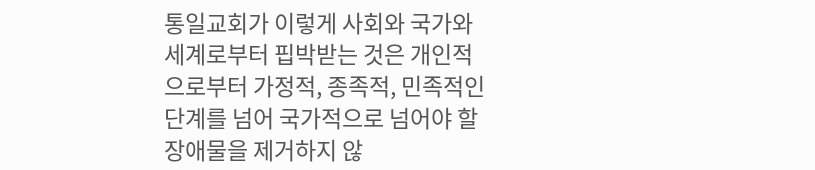통일교회가 이렇게 사회와 국가와 세계로부터 핍박받는 것은 개인적으로부터 가정적, 종족적, 민족적인 단계를 넘어 국가적으로 넘어야 할 장애물을 제거하지 않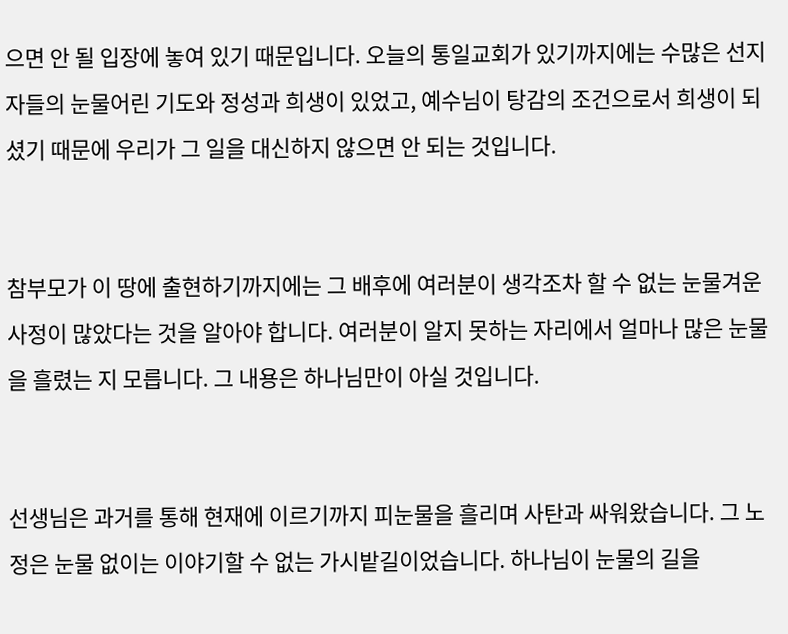으면 안 될 입장에 놓여 있기 때문입니다. 오늘의 통일교회가 있기까지에는 수많은 선지자들의 눈물어린 기도와 정성과 희생이 있었고, 예수님이 탕감의 조건으로서 희생이 되셨기 때문에 우리가 그 일을 대신하지 않으면 안 되는 것입니다.


참부모가 이 땅에 출현하기까지에는 그 배후에 여러분이 생각조차 할 수 없는 눈물겨운 사정이 많았다는 것을 알아야 합니다. 여러분이 알지 못하는 자리에서 얼마나 많은 눈물을 흘렸는 지 모릅니다. 그 내용은 하나님만이 아실 것입니다.


선생님은 과거를 통해 현재에 이르기까지 피눈물을 흘리며 사탄과 싸워왔습니다. 그 노정은 눈물 없이는 이야기할 수 없는 가시밭길이었습니다. 하나님이 눈물의 길을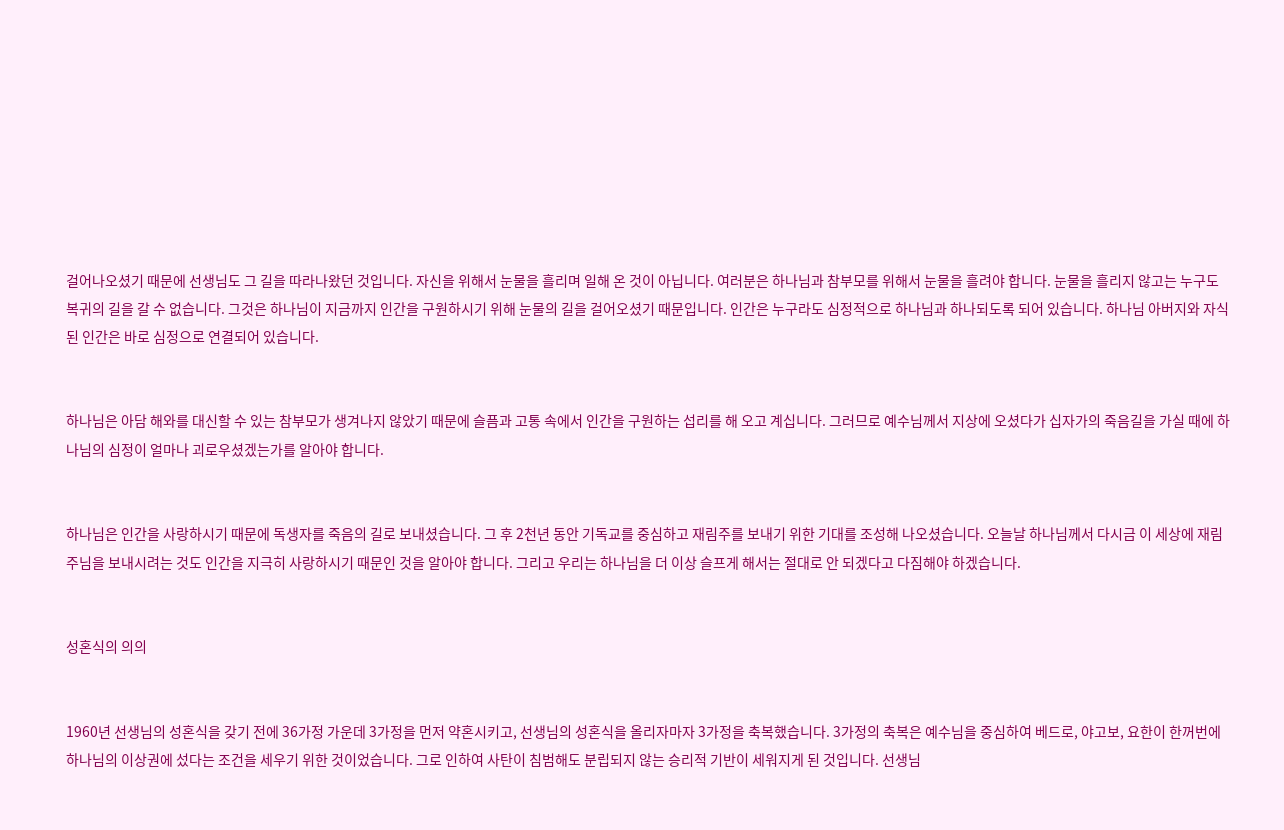걸어나오셨기 때문에 선생님도 그 길을 따라나왔던 것입니다. 자신을 위해서 눈물을 흘리며 일해 온 것이 아닙니다. 여러분은 하나님과 참부모를 위해서 눈물을 흘려야 합니다. 눈물을 흘리지 않고는 누구도 복귀의 길을 갈 수 없습니다. 그것은 하나님이 지금까지 인간을 구원하시기 위해 눈물의 길을 걸어오셨기 때문입니다. 인간은 누구라도 심정적으로 하나님과 하나되도록 되어 있습니다. 하나님 아버지와 자식된 인간은 바로 심정으로 연결되어 있습니다.


하나님은 아담 해와를 대신할 수 있는 참부모가 생겨나지 않았기 때문에 슬픔과 고통 속에서 인간을 구원하는 섭리를 해 오고 계십니다. 그러므로 예수님께서 지상에 오셨다가 십자가의 죽음길을 가실 때에 하나님의 심정이 얼마나 괴로우셨겠는가를 알아야 합니다.


하나님은 인간을 사랑하시기 때문에 독생자를 죽음의 길로 보내셨습니다. 그 후 2천년 동안 기독교를 중심하고 재림주를 보내기 위한 기대를 조성해 나오셨습니다. 오늘날 하나님께서 다시금 이 세상에 재림주님을 보내시려는 것도 인간을 지극히 사랑하시기 때문인 것을 알아야 합니다. 그리고 우리는 하나님을 더 이상 슬프게 해서는 절대로 안 되겠다고 다짐해야 하겠습니다.


성혼식의 의의


1960년 선생님의 성혼식을 갖기 전에 36가정 가운데 3가정을 먼저 약혼시키고, 선생님의 성혼식을 올리자마자 3가정을 축복했습니다. 3가정의 축복은 예수님을 중심하여 베드로, 야고보, 요한이 한꺼번에 하나님의 이상권에 섰다는 조건을 세우기 위한 것이었습니다. 그로 인하여 사탄이 침범해도 분립되지 않는 승리적 기반이 세워지게 된 것입니다. 선생님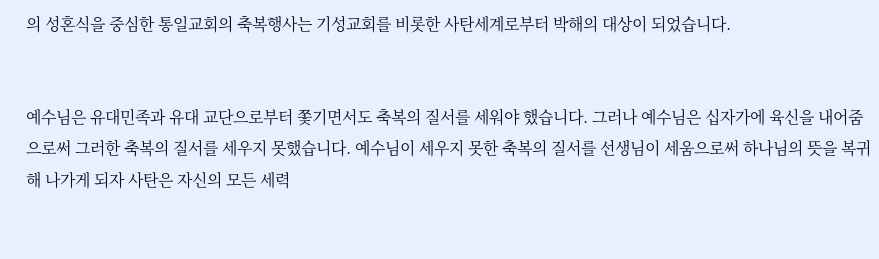의 성혼식을 중심한 통일교회의 축복행사는 기성교회를 비롯한 사탄세계로부터 박해의 대상이 되었습니다.


예수님은 유대민족과 유대 교단으로부터 쫓기면서도 축복의 질서를 세워야 했습니다. 그러나 예수님은 십자가에 육신을 내어줌으로써 그러한 축복의 질서를 세우지 못했습니다. 예수님이 세우지 못한 축복의 질서를 선생님이 세움으로써 하나님의 뜻을 복귀해 나가게 되자 사탄은 자신의 모든 세력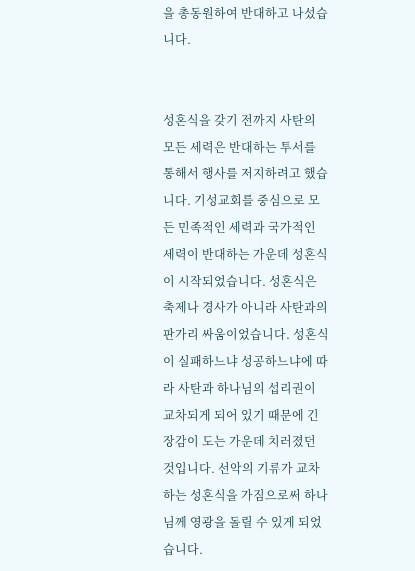을 총동원하여 반대하고 나섰습니다.


성혼식을 갖기 전까지 사탄의 모든 세력은 반대하는 투서를 통해서 행사를 저지하려고 했습니다. 기성교회를 중심으로 모든 민족적인 세력과 국가적인 세력이 반대하는 가운데 성혼식이 시작되었습니다. 성혼식은 축제나 경사가 아니라 사탄과의 판가리 싸움이었습니다. 성혼식이 실패하느냐 성공하느냐에 따라 사탄과 하나님의 섭리권이 교차되게 되어 있기 때문에 긴장감이 도는 가운데 치러졌던 것입니다. 선악의 기류가 교차하는 성혼식을 가짐으로써 하나님께 영광을 돌릴 수 있게 되었습니다.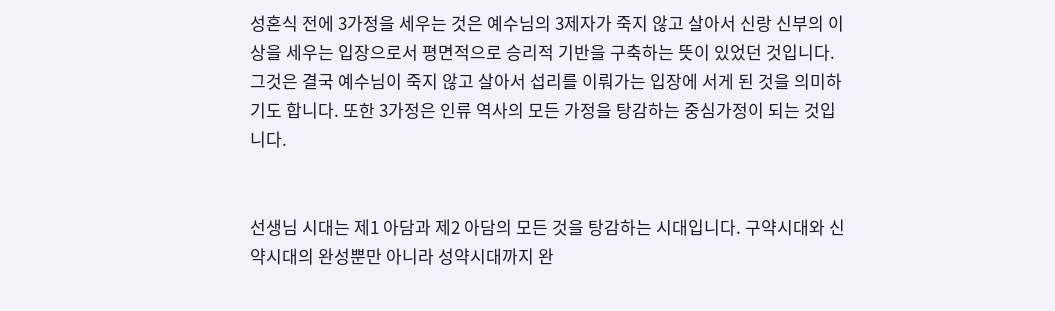성혼식 전에 3가정을 세우는 것은 예수님의 3제자가 죽지 않고 살아서 신랑 신부의 이상을 세우는 입장으로서 평면적으로 승리적 기반을 구축하는 뜻이 있었던 것입니다. 그것은 결국 예수님이 죽지 않고 살아서 섭리를 이뤄가는 입장에 서게 된 것을 의미하기도 합니다. 또한 3가정은 인류 역사의 모든 가정을 탕감하는 중심가정이 되는 것입니다.


선생님 시대는 제1 아담과 제2 아담의 모든 것을 탕감하는 시대입니다. 구약시대와 신약시대의 완성뿐만 아니라 성약시대까지 완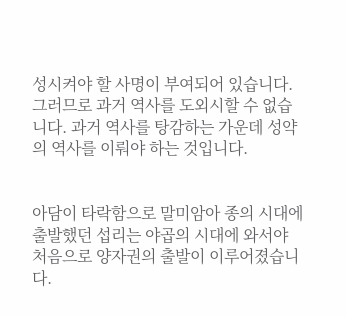성시켜야 할 사명이 부여되어 있습니다. 그러므로 과거 역사를 도외시할 수 없습니다. 과거 역사를 탕감하는 가운데 성약의 역사를 이뤄야 하는 것입니다.


아담이 타락함으로 말미암아 종의 시대에 출발했던 섭리는 야곱의 시대에 와서야 처음으로 양자권의 출발이 이루어졌습니다.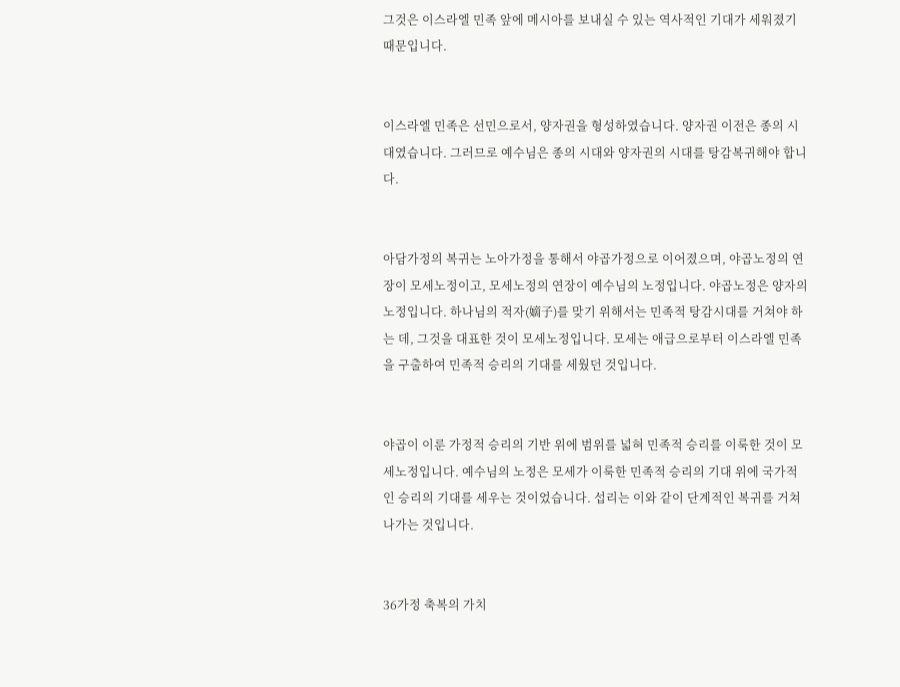그것은 이스라엘 민족 앞에 메시아를 보내실 수 있는 역사적인 기대가 세워졌기 때문입니다.


이스라엘 민족은 선민으로서, 양자권을 형성하였습니다. 양자권 이전은 종의 시대였습니다. 그러므로 예수님은 종의 시대와 양자권의 시대를 탕감복귀해야 합니다.


아담가정의 복귀는 노아가정을 통해서 야곱가정으로 이어졌으며, 야곱노정의 연장이 모세노정이고, 모세노정의 연장이 예수님의 노정입니다. 야곱노정은 양자의 노정입니다. 하나님의 적자(嫡子)를 맞기 위해서는 민족적 탕감시대를 거쳐야 하는 데, 그것을 대표한 것이 모세노정입니다. 모세는 애급으로부터 이스라엘 민족을 구출하여 민족적 승리의 기대를 세웠던 것입니다.


야곱이 이룬 가정적 승리의 기반 위에 범위를 넓혀 민족적 승리를 이룩한 것이 모세노정입니다. 예수님의 노정은 모세가 이룩한 민족적 승리의 기대 위에 국가적인 승리의 기대를 세우는 것이었습니다. 섭리는 이와 같이 단계적인 복귀를 거쳐 나가는 것입니다.


36가정 축복의 가치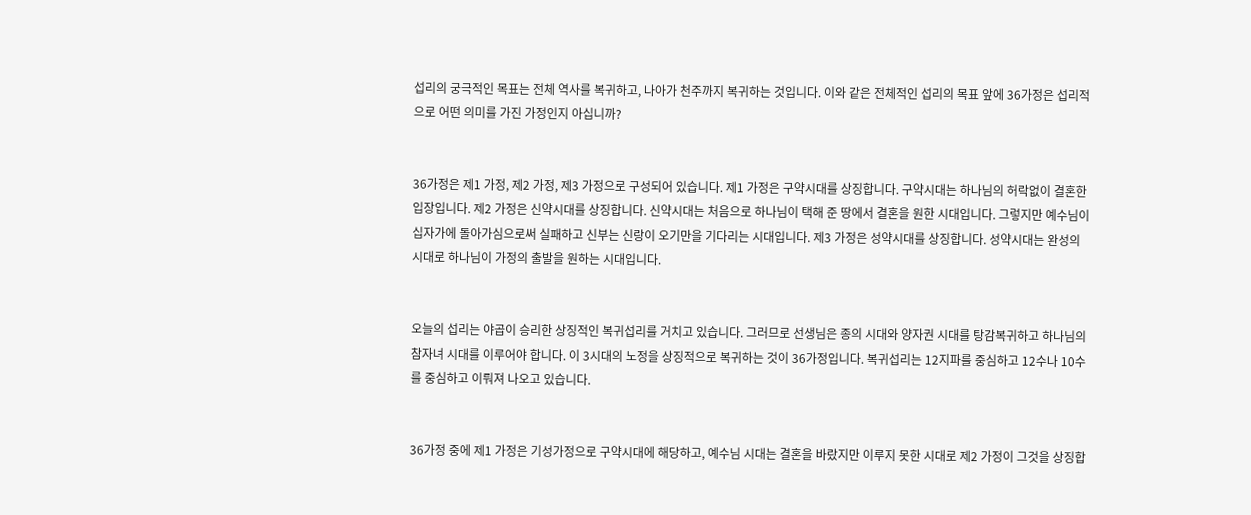섭리의 궁극적인 목표는 전체 역사를 복귀하고, 나아가 천주까지 복귀하는 것입니다. 이와 같은 전체적인 섭리의 목표 앞에 36가정은 섭리적으로 어떤 의미를 가진 가정인지 아십니까?


36가정은 제1 가정, 제2 가정, 제3 가정으로 구성되어 있습니다. 제1 가정은 구약시대를 상징합니다. 구약시대는 하나님의 허락없이 결혼한 입장입니다. 제2 가정은 신약시대를 상징합니다. 신약시대는 처음으로 하나님이 택해 준 땅에서 결혼을 원한 시대입니다. 그렇지만 예수님이 십자가에 돌아가심으로써 실패하고 신부는 신랑이 오기만을 기다리는 시대입니다. 제3 가정은 성약시대를 상징합니다. 성약시대는 완성의 시대로 하나님이 가정의 출발을 원하는 시대입니다.


오늘의 섭리는 야곱이 승리한 상징적인 복귀섭리를 거치고 있습니다. 그러므로 선생님은 종의 시대와 양자권 시대를 탕감복귀하고 하나님의 참자녀 시대를 이루어야 합니다. 이 3시대의 노정을 상징적으로 복귀하는 것이 36가정입니다. 복귀섭리는 12지파를 중심하고 12수나 10수를 중심하고 이뤄져 나오고 있습니다.


36가정 중에 제1 가정은 기성가정으로 구약시대에 해당하고, 예수님 시대는 결혼을 바랐지만 이루지 못한 시대로 제2 가정이 그것을 상징합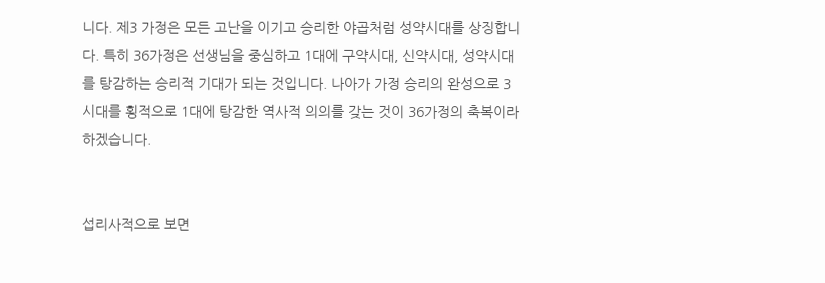니다. 제3 가정은 모든 고난을 이기고 승리한 야곱처럼 성약시대를 상징합니다. 특히 36가정은 선생님을 중심하고 1대에 구약시대, 신약시대, 성약시대를 탕감하는 승리적 기대가 되는 것입니다. 나아가 가정 승리의 완성으로 3시대를 횡적으로 1대에 탕감한 역사적 의의를 갖는 것이 36가정의 축복이라 하겠습니다.


섭리사적으로 보면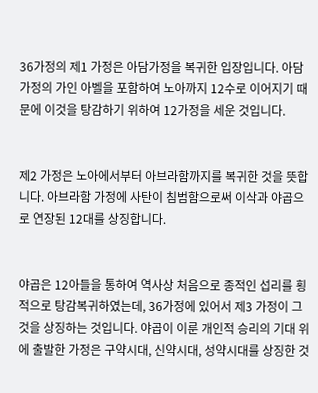36가정의 제1 가정은 아담가정을 복귀한 입장입니다. 아담가정의 가인 아벨을 포함하여 노아까지 12수로 이어지기 때문에 이것을 탕감하기 위하여 12가정을 세운 것입니다.


제2 가정은 노아에서부터 아브라함까지를 복귀한 것을 뜻합니다. 아브라함 가정에 사탄이 침범함으로써 이삭과 야곱으로 연장된 12대를 상징합니다.


야곱은 12아들을 통하여 역사상 처음으로 종적인 섭리를 횡적으로 탕감복귀하였는데, 36가정에 있어서 제3 가정이 그것을 상징하는 것입니다. 야곱이 이룬 개인적 승리의 기대 위에 출발한 가정은 구약시대, 신약시대, 성약시대를 상징한 것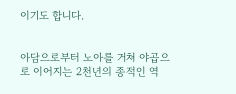이기도 합니다.


아담으로부터 노아를 거쳐 야곱으로 이어지는 2천년의 종적인 역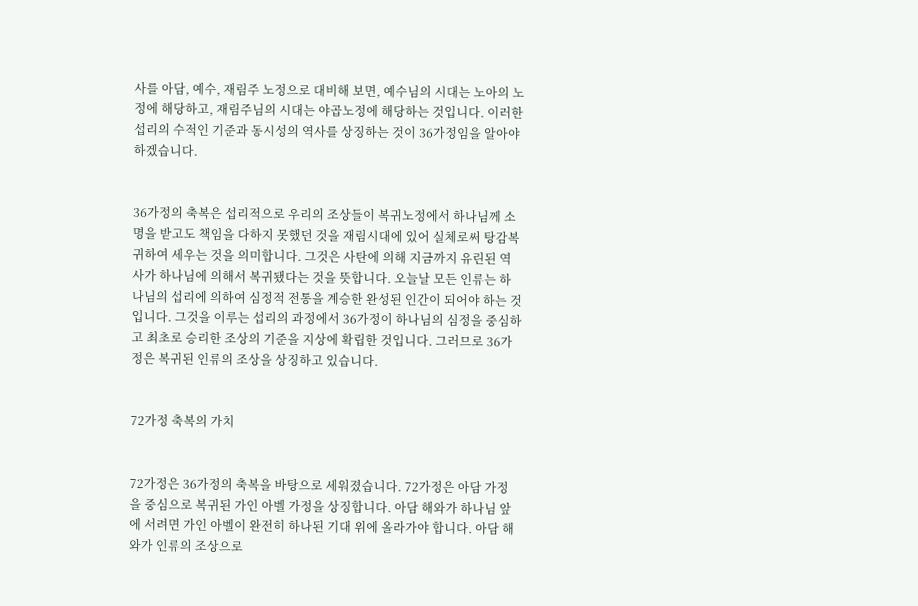사를 아담, 예수, 재림주 노정으로 대비해 보면, 예수님의 시대는 노아의 노정에 해당하고, 재림주님의 시대는 야곱노정에 해당하는 것입니다. 이러한 섭리의 수적인 기준과 동시성의 역사를 상징하는 것이 36가정임을 알아야 하겠습니다.


36가정의 축복은 섭리적으로 우리의 조상들이 복귀노정에서 하나님께 소명을 받고도 책임을 다하지 못했던 것을 재림시대에 있어 실체로써 탕감복귀하여 세우는 것을 의미합니다. 그것은 사탄에 의해 지금까지 유린된 역사가 하나님에 의해서 복귀됐다는 것을 뜻합니다. 오늘날 모든 인류는 하나님의 섭리에 의하여 심정적 전통을 계승한 완성된 인간이 되어야 하는 것입니다. 그것을 이루는 섭리의 과정에서 36가정이 하나님의 심정을 중심하고 최초로 승리한 조상의 기준을 지상에 확립한 것입니다. 그러므로 36가정은 복귀된 인류의 조상을 상징하고 있습니다.


72가정 축복의 가치


72가정은 36가정의 축복을 바탕으로 세워졌습니다. 72가정은 아담 가정을 중심으로 복귀된 가인 아벨 가정을 상징합니다. 아담 해와가 하나님 앞에 서려면 가인 아벨이 완전히 하나된 기대 위에 올라가야 합니다. 아담 해와가 인류의 조상으로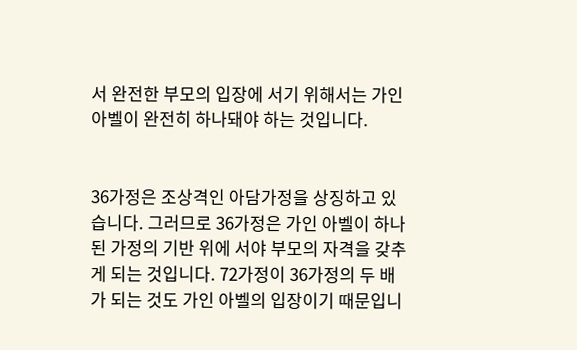서 완전한 부모의 입장에 서기 위해서는 가인 아벨이 완전히 하나돼야 하는 것입니다.


36가정은 조상격인 아담가정을 상징하고 있습니다. 그러므로 36가정은 가인 아벨이 하나된 가정의 기반 위에 서야 부모의 자격을 갖추게 되는 것입니다. 72가정이 36가정의 두 배가 되는 것도 가인 아벨의 입장이기 때문입니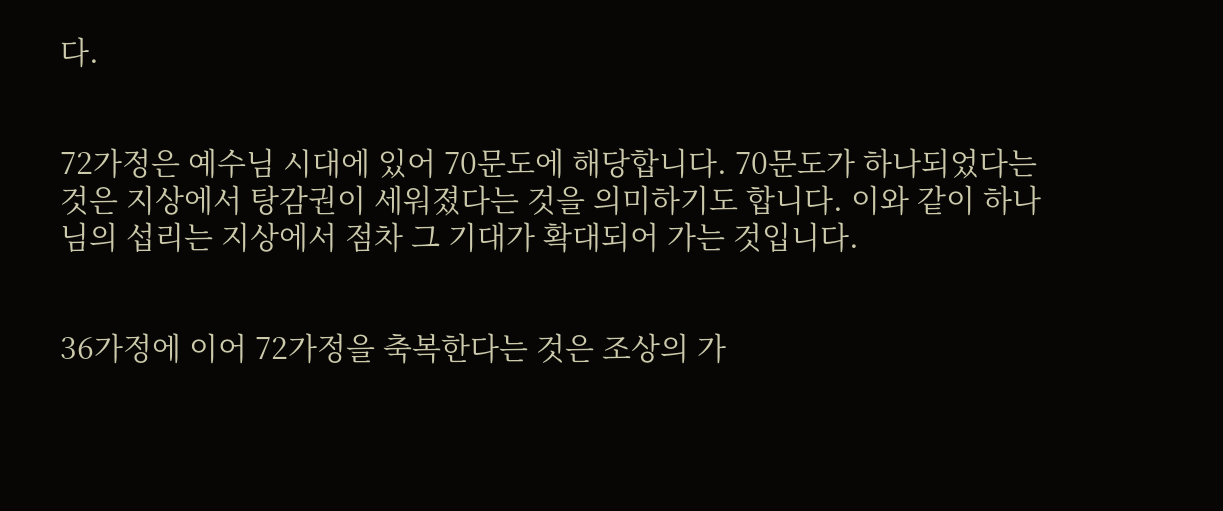다.


72가정은 예수님 시대에 있어 70문도에 해당합니다. 70문도가 하나되었다는 것은 지상에서 탕감권이 세워졌다는 것을 의미하기도 합니다. 이와 같이 하나님의 섭리는 지상에서 점차 그 기대가 확대되어 가는 것입니다.


36가정에 이어 72가정을 축복한다는 것은 조상의 가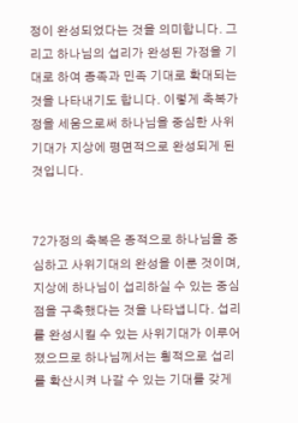정이 완성되었다는 것을 의미합니다. 그리고 하나님의 섭리가 완성된 가정을 기대로 하여 종족과 민족 기대로 확대되는 것을 나타내기도 합니다. 이렇게 축복가정을 세움으로써 하나님을 중심한 사위기대가 지상에 평면적으로 완성되게 된 것입니다.


72가정의 축복은 종적으로 하나님을 중심하고 사위기대의 완성을 이룬 것이며, 지상에 하나님이 섭리하실 수 있는 중심점을 구축했다는 것을 나타냅니다. 섭리를 완성시킬 수 있는 사위기대가 이루어졌으므로 하나님께서는 횡적으로 섭리를 확산시켜 나갈 수 있는 기대를 갖게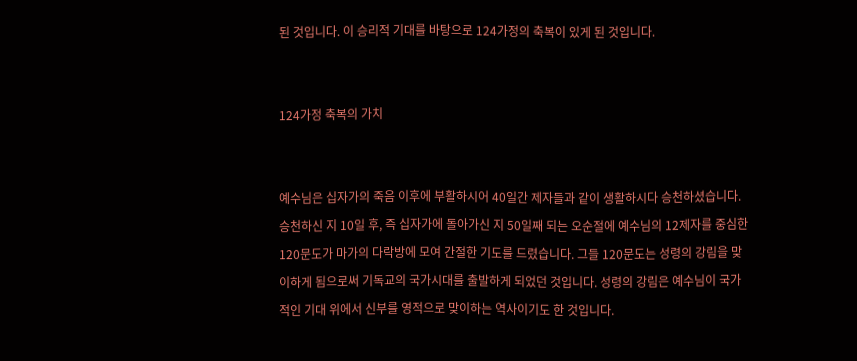된 것입니다. 이 승리적 기대를 바탕으로 124가정의 축복이 있게 된 것입니다.


124가정 축복의 가치


예수님은 십자가의 죽음 이후에 부활하시어 40일간 제자들과 같이 생활하시다 승천하셨습니다. 승천하신 지 10일 후, 즉 십자가에 돌아가신 지 50일째 되는 오순절에 예수님의 12제자를 중심한 120문도가 마가의 다락방에 모여 간절한 기도를 드렸습니다. 그들 120문도는 성령의 강림을 맞이하게 됨으로써 기독교의 국가시대를 출발하게 되었던 것입니다. 성령의 강림은 예수님이 국가적인 기대 위에서 신부를 영적으로 맞이하는 역사이기도 한 것입니다.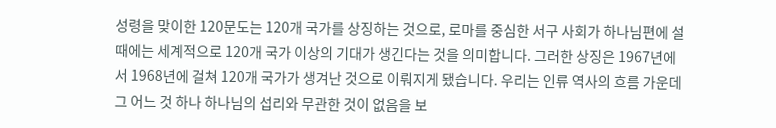성령을 맞이한 120문도는 120개 국가를 상징하는 것으로, 로마를 중심한 서구 사회가 하나님편에 설 때에는 세계적으로 120개 국가 이상의 기대가 생긴다는 것을 의미합니다. 그러한 상징은 1967년에서 1968년에 걸쳐 120개 국가가 생겨난 것으로 이뤄지게 됐습니다. 우리는 인류 역사의 흐름 가운데 그 어느 것 하나 하나님의 섭리와 무관한 것이 없음을 보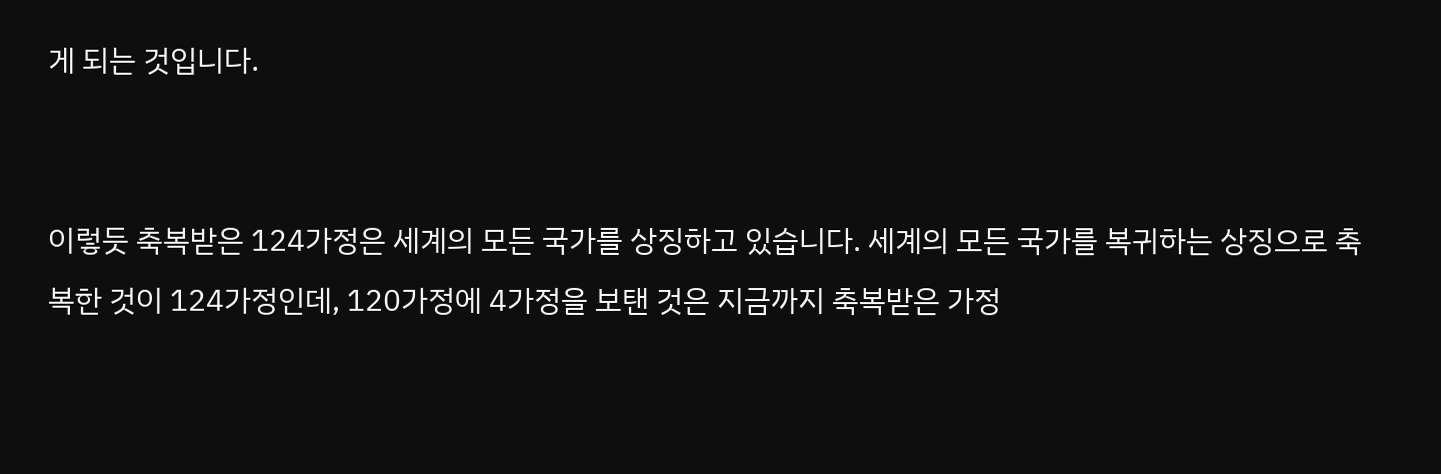게 되는 것입니다.


이렇듯 축복받은 124가정은 세계의 모든 국가를 상징하고 있습니다. 세계의 모든 국가를 복귀하는 상징으로 축복한 것이 124가정인데, 120가정에 4가정을 보탠 것은 지금까지 축복받은 가정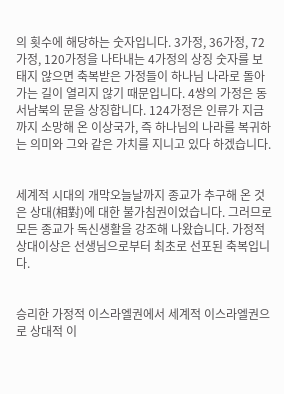의 횟수에 해당하는 숫자입니다. 3가정, 36가정, 72가정, 120가정을 나타내는 4가정의 상징 숫자를 보태지 않으면 축복받은 가정들이 하나님 나라로 돌아가는 길이 열리지 않기 때문입니다. 4쌍의 가정은 동서남북의 문을 상징합니다. 124가정은 인류가 지금까지 소망해 온 이상국가, 즉 하나님의 나라를 복귀하는 의미와 그와 같은 가치를 지니고 있다 하겠습니다.


세계적 시대의 개막오늘날까지 종교가 추구해 온 것은 상대(相對)에 대한 불가침권이었습니다. 그러므로 모든 종교가 독신생활을 강조해 나왔습니다. 가정적 상대이상은 선생님으로부터 최초로 선포된 축복입니다.


승리한 가정적 이스라엘권에서 세계적 이스라엘권으로 상대적 이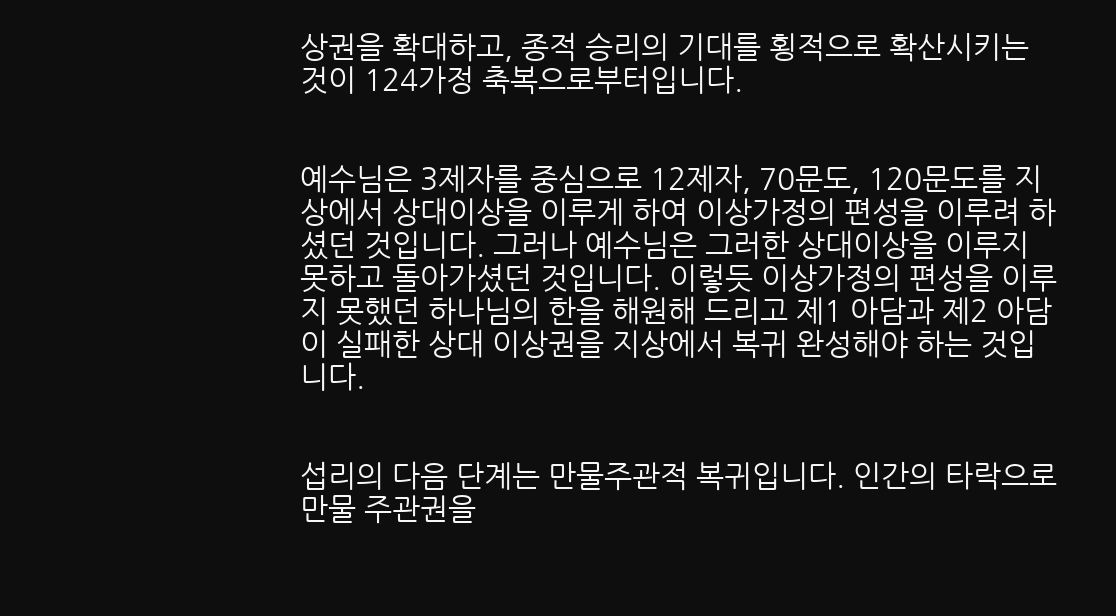상권을 확대하고, 종적 승리의 기대를 횡적으로 확산시키는 것이 124가정 축복으로부터입니다.


예수님은 3제자를 중심으로 12제자, 70문도, 120문도를 지상에서 상대이상을 이루게 하여 이상가정의 편성을 이루려 하셨던 것입니다. 그러나 예수님은 그러한 상대이상을 이루지 못하고 돌아가셨던 것입니다. 이렇듯 이상가정의 편성을 이루지 못했던 하나님의 한을 해원해 드리고 제1 아담과 제2 아담이 실패한 상대 이상권을 지상에서 복귀 완성해야 하는 것입니다.


섭리의 다음 단계는 만물주관적 복귀입니다. 인간의 타락으로 만물 주관권을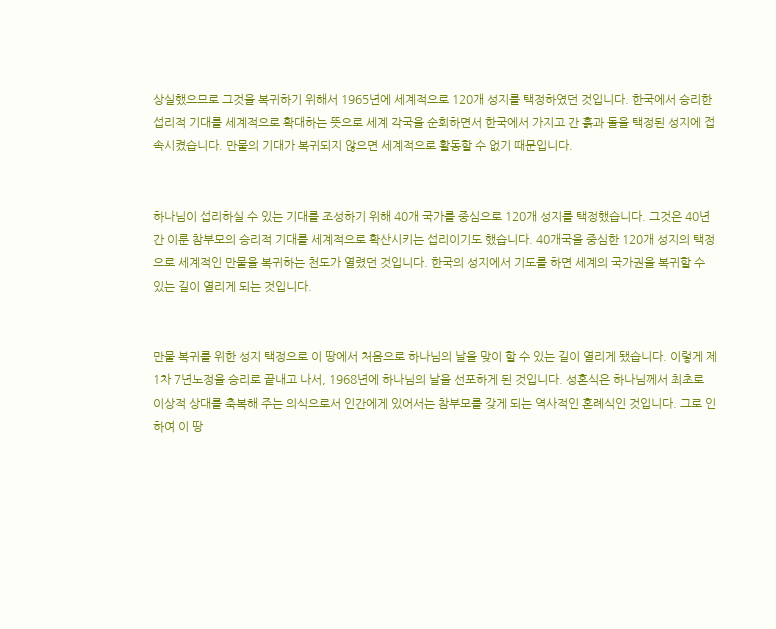상실했으므로 그것을 복귀하기 위해서 1965년에 세계적으로 120개 성지를 택정하였던 것입니다. 한국에서 승리한 섭리적 기대를 세계적으로 확대하는 뜻으로 세계 각국을 순회하면서 한국에서 가지고 간 흙과 돌을 택정된 성지에 접속시켰습니다. 만물의 기대가 복귀되지 않으면 세계적으로 활동할 수 없기 때문입니다.


하나님이 섭리하실 수 있는 기대를 조성하기 위해 40개 국가를 중심으로 120개 성지를 택정했습니다. 그것은 40년간 이룬 참부모의 승리적 기대를 세계적으로 확산시키는 섭리이기도 했습니다. 40개국을 중심한 120개 성지의 택정으로 세계적인 만물을 복귀하는 천도가 열렸던 것입니다. 한국의 성지에서 기도를 하면 세계의 국가권을 복귀할 수 있는 길이 열리게 되는 것입니다.


만물 복귀를 위한 성지 택정으로 이 땅에서 처음으로 하나님의 날을 맞이 할 수 있는 길이 열리게 됐습니다. 이렇게 제1차 7년노정을 승리로 끝내고 나서, 1968년에 하나님의 날을 선포하게 된 것입니다. 성혼식은 하나님께서 최초로 이상적 상대를 축복해 주는 의식으로서 인간에게 있어서는 참부모를 갖게 되는 역사적인 혼례식인 것입니다. 그로 인하여 이 땅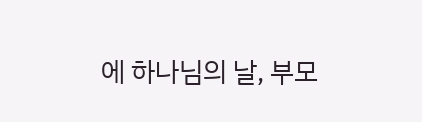에 하나님의 날, 부모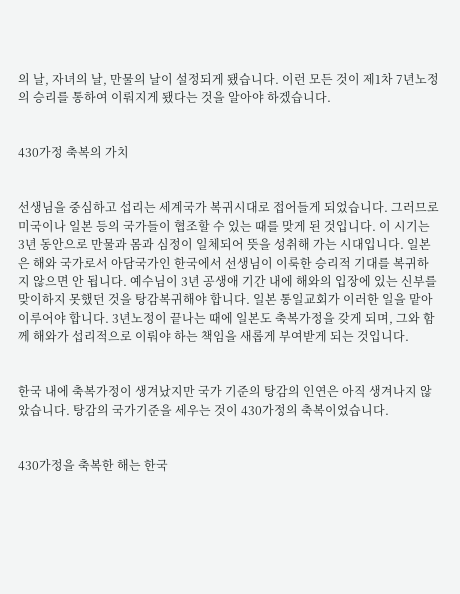의 날, 자녀의 날, 만물의 날이 설정되게 됐습니다. 이런 모든 것이 제1차 7년노정의 승리를 통하여 이뤄지게 됐다는 것을 알아야 하겠습니다.


430가정 축복의 가치


선생님을 중심하고 섭리는 세계국가 복귀시대로 접어들게 되었습니다. 그러므로 미국이나 일본 등의 국가들이 협조할 수 있는 때를 맞게 된 것입니다. 이 시기는 3년 동안으로 만물과 몸과 심정이 일체되어 뜻을 성취해 가는 시대입니다. 일본은 해와 국가로서 아담국가인 한국에서 선생님이 이룩한 승리적 기대를 복귀하지 않으면 안 됩니다. 예수님이 3년 공생애 기간 내에 해와의 입장에 있는 신부를 맞이하지 못했던 것을 탕감복귀해야 합니다. 일본 통일교회가 이러한 일을 맡아 이루어야 합니다. 3년노정이 끝나는 때에 일본도 축복가정을 갖게 되며, 그와 함께 해와가 섭리적으로 이뤄야 하는 책임을 새롭게 부여받게 되는 것입니다.


한국 내에 축복가정이 생겨났지만 국가 기준의 탕감의 인연은 아직 생겨나지 않았습니다. 탕감의 국가기준을 세우는 것이 430가정의 축복이었습니다.


430가정을 축복한 해는 한국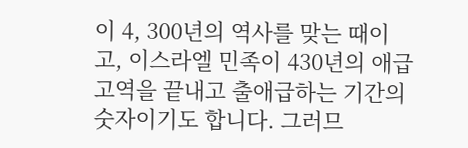이 4, 300년의 역사를 맞는 때이고, 이스라엘 민족이 430년의 애급 고역을 끝내고 출애급하는 기간의 숫자이기도 합니다. 그러므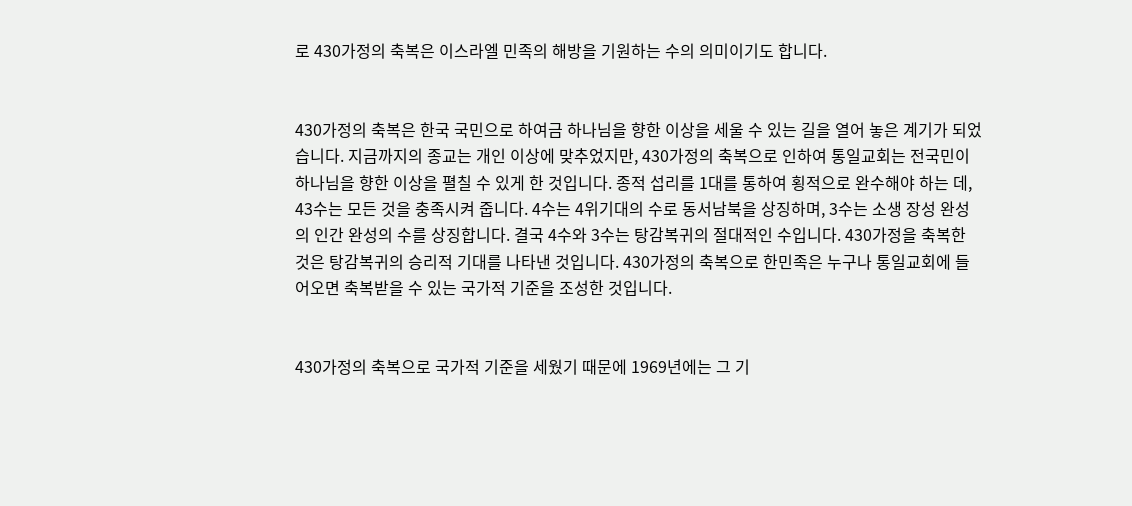로 430가정의 축복은 이스라엘 민족의 해방을 기원하는 수의 의미이기도 합니다.


430가정의 축복은 한국 국민으로 하여금 하나님을 향한 이상을 세울 수 있는 길을 열어 놓은 계기가 되었습니다. 지금까지의 종교는 개인 이상에 맞추었지만, 430가정의 축복으로 인하여 통일교회는 전국민이 하나님을 향한 이상을 펼칠 수 있게 한 것입니다. 종적 섭리를 1대를 통하여 횡적으로 완수해야 하는 데, 43수는 모든 것을 충족시켜 줍니다. 4수는 4위기대의 수로 동서남북을 상징하며, 3수는 소생 장성 완성의 인간 완성의 수를 상징합니다. 결국 4수와 3수는 탕감복귀의 절대적인 수입니다. 430가정을 축복한 것은 탕감복귀의 승리적 기대를 나타낸 것입니다. 430가정의 축복으로 한민족은 누구나 통일교회에 들어오면 축복받을 수 있는 국가적 기준을 조성한 것입니다.


430가정의 축복으로 국가적 기준을 세웠기 때문에 1969년에는 그 기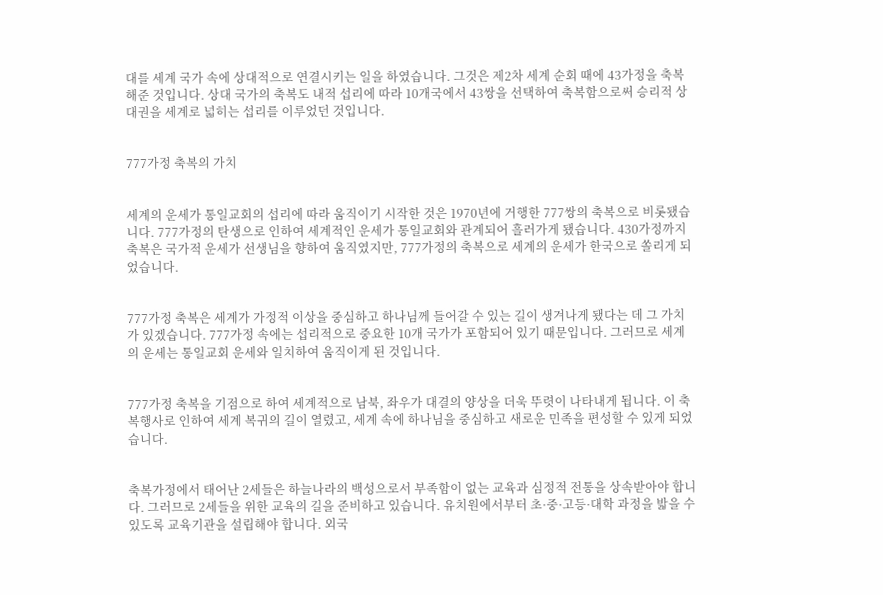대를 세계 국가 속에 상대적으로 연결시키는 일을 하였습니다. 그것은 제2차 세계 순회 때에 43가정을 축복해준 것입니다. 상대 국가의 축복도 내적 섭리에 따라 10개국에서 43쌍을 선택하여 축복함으로써 승리적 상대권을 세계로 넓히는 섭리를 이루었던 것입니다.


777가정 축복의 가치


세계의 운세가 통일교회의 섭리에 따라 움직이기 시작한 것은 1970년에 거행한 777쌍의 축복으로 비롯됐습니다. 777가정의 탄생으로 인하여 세계적인 운세가 통일교회와 관계되어 흘러가게 됐습니다. 430가정까지 축복은 국가적 운세가 선생님을 향하여 움직였지만, 777가정의 축복으로 세계의 운세가 한국으로 쏠리게 되었습니다.


777가정 축복은 세계가 가정적 이상을 중심하고 하나님께 들어갈 수 있는 길이 생겨나게 됐다는 데 그 가치가 있겠습니다. 777가정 속에는 섭리적으로 중요한 10개 국가가 포함되어 있기 때문입니다. 그러므로 세계의 운세는 통일교회 운세와 일치하여 움직이게 된 것입니다.


777가정 축복을 기점으로 하여 세계적으로 남북, 좌우가 대결의 양상을 더욱 뚜렷이 나타내게 됩니다. 이 축복행사로 인하여 세계 복귀의 길이 열렸고, 세계 속에 하나님을 중심하고 새로운 민족을 편성할 수 있게 되었습니다.


축복가정에서 태어난 2세들은 하늘나라의 백성으로서 부족함이 없는 교육과 심정적 전통을 상속받아야 합니다. 그러므로 2세들을 위한 교육의 길을 준비하고 있습니다. 유치원에서부터 초·중·고등·대학 과정을 밟을 수 있도록 교육기관을 설립해야 합니다. 외국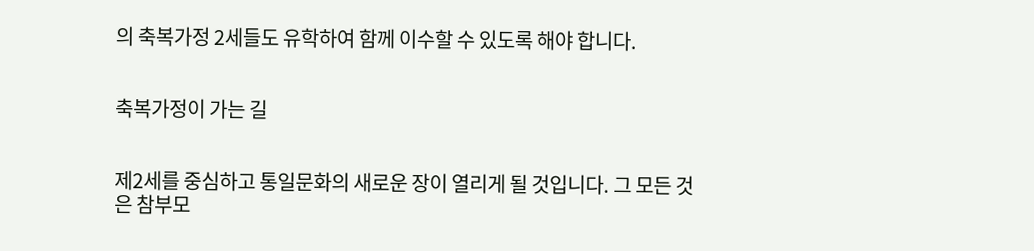의 축복가정 2세들도 유학하여 함께 이수할 수 있도록 해야 합니다.


축복가정이 가는 길


제2세를 중심하고 통일문화의 새로운 장이 열리게 될 것입니다. 그 모든 것은 참부모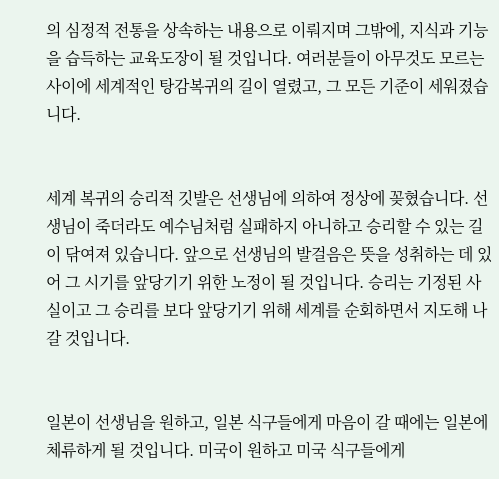의 심정적 전통을 상속하는 내용으로 이뤄지며 그밖에, 지식과 기능을 습득하는 교육도장이 될 것입니다. 여러분들이 아무것도 모르는 사이에 세계적인 탕감복귀의 길이 열렸고, 그 모든 기준이 세워졌습니다.


세계 복귀의 승리적 깃발은 선생님에 의하여 정상에 꽂혔습니다. 선생님이 죽더라도 예수님처럼 실패하지 아니하고 승리할 수 있는 길이 닦여져 있습니다. 앞으로 선생님의 발걸음은 뜻을 성취하는 데 있어 그 시기를 앞당기기 위한 노정이 될 것입니다. 승리는 기정된 사실이고 그 승리를 보다 앞당기기 위해 세계를 순회하면서 지도해 나갈 것입니다.


일본이 선생님을 원하고, 일본 식구들에게 마음이 갈 때에는 일본에 체류하게 될 것입니다. 미국이 원하고 미국 식구들에게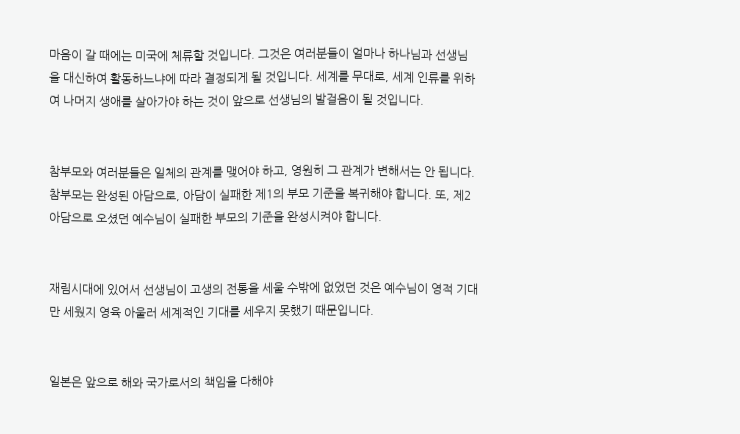마음이 갈 때에는 미국에 체류할 것입니다. 그것은 여러분들이 얼마나 하나님과 선생님을 대신하여 활동하느냐에 따라 결정되게 될 것입니다. 세계를 무대로, 세계 인류를 위하여 나머지 생애를 살아가야 하는 것이 앞으로 선생님의 발걸음이 될 것입니다.


참부모와 여러분들은 일체의 관계를 맺어야 하고, 영원히 그 관계가 변해서는 안 됩니다. 참부모는 완성된 아담으로, 아담이 실패한 제1의 부모 기준을 복귀해야 합니다. 또, 제2아담으로 오셨던 예수님이 실패한 부모의 기준을 완성시켜야 합니다.


재림시대에 있어서 선생님이 고생의 전통을 세울 수밖에 없었던 것은 예수님이 영적 기대만 세웠지 영육 아울러 세계적인 기대를 세우지 못했기 때문입니다.


일본은 앞으로 해와 국가로서의 책임을 다해야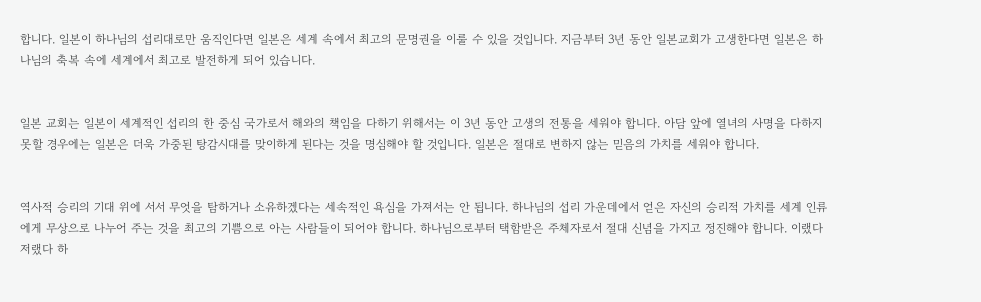합니다. 일본이 하나님의 섭리대로만 움직인다면 일본은 세계 속에서 최고의 문명권을 이룰 수 있을 것입니다. 지금부터 3년 동안 일본교회가 고생한다면 일본은 하나님의 축복 속에 세계에서 최고로 발전하게 되어 있습니다.


일본 교회는 일본이 세계적인 섭리의 한 중심 국가로서 해와의 책임을 다하기 위해서는 이 3년 동안 고생의 전통을 세워야 합니다. 아담 앞에 열녀의 사명을 다하지 못할 경우에는 일본은 더욱 가중된 탕감시대를 맞이하게 된다는 것을 명심해야 할 것입니다. 일본은 절대로 변하지 않는 믿음의 가치를 세워야 합니다.


역사적 승리의 기대 위에 서서 무엇을 탐하거나 소유하겠다는 세속적인 욕심을 가져서는 안 됩니다. 하나님의 섭리 가운데에서 얻은 자신의 승리적 가치를 세계 인류에게 무상으로 나누어 주는 것을 최고의 기쁨으로 아는 사람들이 되어야 합니다. 하나님으로부터 택함받은 주체자로서 절대 신념을 가지고 정진해야 합니다. 이랬다 저랬다 하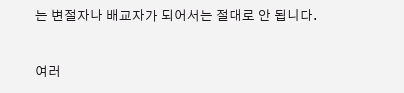는 변절자나 배교자가 되어서는 절대로 안 됩니다.


여러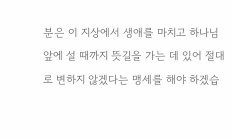분은 이 지상에서 생애를 마치고 하나님 앞에 설 때까지 뜻길을 가는 데 있어 절대로 변하지 않겠다는 맹세를 해야 하겠습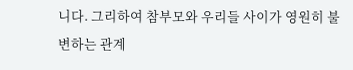니다. 그리하여 참부모와 우리들 사이가 영원히 불변하는 관계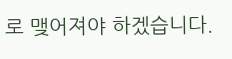로 맺어져야 하겠습니다.